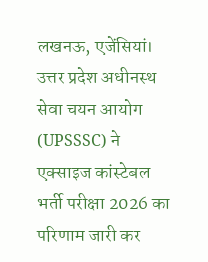लखनऊ, एजेंसियां। उत्तर प्रदेश अधीनस्थ सेवा चयन आयोग (UPSSSC) ने एक्साइज कांस्टेबल भर्ती परीक्षा 2026 का परिणाम जारी कर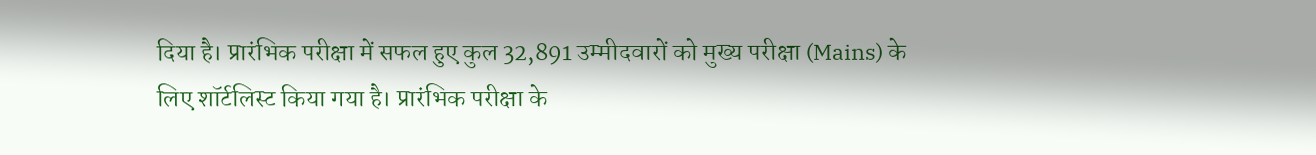दिया है। प्रारंभिक परीक्षा में सफल हुए कुल 32,891 उम्मीदवारों को मुख्य परीक्षा (Mains) के लिए शॉर्टलिस्ट किया गया है। प्रारंभिक परीक्षा के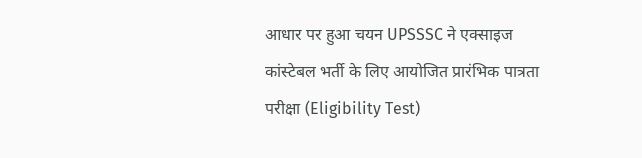आधार पर हुआ चयन UPSSSC ने एक्साइज कांस्टेबल भर्ती के लिए आयोजित प्रारंभिक पात्रता परीक्षा (Eligibility Test)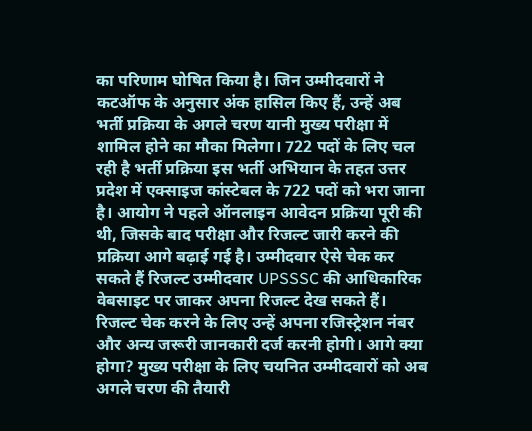का परिणाम घोषित किया है। जिन उम्मीदवारों ने कटऑफ के अनुसार अंक हासिल किए हैं, उन्हें अब भर्ती प्रक्रिया के अगले चरण यानी मुख्य परीक्षा में शामिल होने का मौका मिलेगा। 722 पदों के लिए चल रही है भर्ती प्रक्रिया इस भर्ती अभियान के तहत उत्तर प्रदेश में एक्साइज कांस्टेबल के 722 पदों को भरा जाना है। आयोग ने पहले ऑनलाइन आवेदन प्रक्रिया पूरी की थी, जिसके बाद परीक्षा और रिजल्ट जारी करने की प्रक्रिया आगे बढ़ाई गई है। उम्मीदवार ऐसे चेक कर सकते हैं रिजल्ट उम्मीदवार UPSSSC की आधिकारिक वेबसाइट पर जाकर अपना रिजल्ट देख सकते हैं। रिजल्ट चेक करने के लिए उन्हें अपना रजिस्ट्रेशन नंबर और अन्य जरूरी जानकारी दर्ज करनी होगी। आगे क्या होगा? मुख्य परीक्षा के लिए चयनित उम्मीदवारों को अब अगले चरण की तैयारी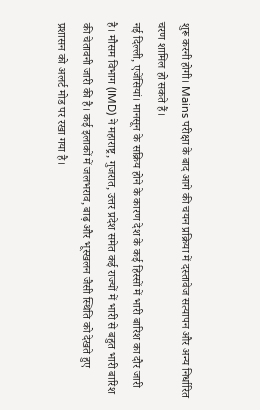शुरू करनी होगी। Mains परीक्षा के बाद आगे की चयन प्रक्रिया में दस्तावेज सत्यापन और अन्य निर्धारित चरण शामिल हो सकते हैं।
नई दिल्ली, एजेंसियां। मानसून के सक्रिय होने के कारण देश के कई हिस्सों में भारी बारिश का दौर जारी है। मौसम विभाग (IMD) ने महाराष्ट्र, गुजरात, उत्तर प्रदेश समेत कई राज्यों में भारी से बहुत भारी बारिश की चेतावनी जारी की है। कई इलाकों में जलभराव, बाढ़ और भूस्खलन जैसी स्थिति को देखते हुए प्रशासन को अलर्ट मोड पर रखा गया है।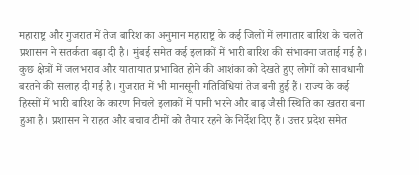महाराष्ट्र और गुजरात में तेज बारिश का अनुमान महाराष्ट्र के कई जिलों में लगातार बारिश के चलते प्रशासन ने सतर्कता बढ़ा दी है। मुंबई समेत कई इलाकों में भारी बारिश की संभावना जताई गई है। कुछ क्षेत्रों में जलभराव और यातायात प्रभावित होने की आशंका को देखते हुए लोगों को सावधानी बरतने की सलाह दी गई है। गुजरात में भी मानसूनी गतिविधियां तेज बनी हुई हैं। राज्य के कई हिस्सों में भारी बारिश के कारण निचले इलाकों में पानी भरने और बाढ़ जैसी स्थिति का खतरा बना हुआ है। प्रशासन ने राहत और बचाव टीमों को तैयार रहने के निर्देश दिए हैं। उत्तर प्रदेश समेत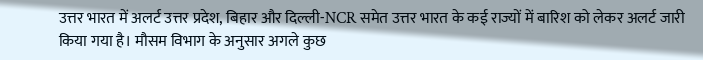उत्तर भारत में अलर्ट उत्तर प्रदेश, बिहार और दिल्ली-NCR समेत उत्तर भारत के कई राज्यों में बारिश को लेकर अलर्ट जारी किया गया है। मौसम विभाग के अनुसार अगले कुछ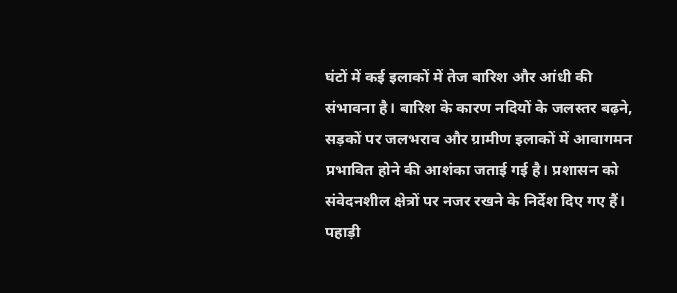घंटों में कई इलाकों में तेज बारिश और आंधी की संभावना है। बारिश के कारण नदियों के जलस्तर बढ़ने, सड़कों पर जलभराव और ग्रामीण इलाकों में आवागमन प्रभावित होने की आशंका जताई गई है। प्रशासन को संवेदनशील क्षेत्रों पर नजर रखने के निर्देश दिए गए हैं। पहाड़ी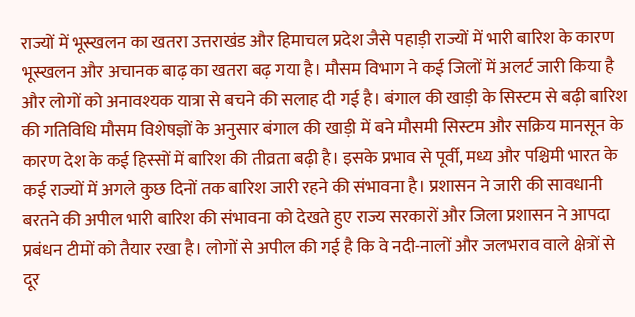राज्यों में भूस्खलन का खतरा उत्तराखंड और हिमाचल प्रदेश जैसे पहाड़ी राज्यों में भारी बारिश के कारण भूस्खलन और अचानक बाढ़ का खतरा बढ़ गया है। मौसम विभाग ने कई जिलों में अलर्ट जारी किया है और लोगों को अनावश्यक यात्रा से बचने की सलाह दी गई है। बंगाल की खाड़ी के सिस्टम से बढ़ी बारिश की गतिविधि मौसम विशेषज्ञों के अनुसार बंगाल की खाड़ी में बने मौसमी सिस्टम और सक्रिय मानसून के कारण देश के कई हिस्सों में बारिश की तीव्रता बढ़ी है। इसके प्रभाव से पूर्वी, मध्य और पश्चिमी भारत के कई राज्यों में अगले कुछ दिनों तक बारिश जारी रहने की संभावना है। प्रशासन ने जारी की सावधानी बरतने की अपील भारी बारिश की संभावना को देखते हुए राज्य सरकारों और जिला प्रशासन ने आपदा प्रबंधन टीमों को तैयार रखा है। लोगों से अपील की गई है कि वे नदी-नालों और जलभराव वाले क्षेत्रों से दूर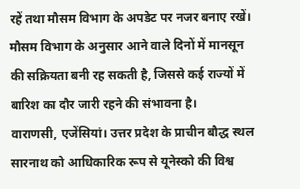रहें तथा मौसम विभाग के अपडेट पर नजर बनाए रखें। मौसम विभाग के अनुसार आने वाले दिनों में मानसून की सक्रियता बनी रह सकती है, जिससे कई राज्यों में बारिश का दौर जारी रहने की संभावना है।
वाराणसी, एजेंसियां। उत्तर प्रदेश के प्राचीन बौद्ध स्थल सारनाथ को आधिकारिक रूप से यूनेस्को की विश्व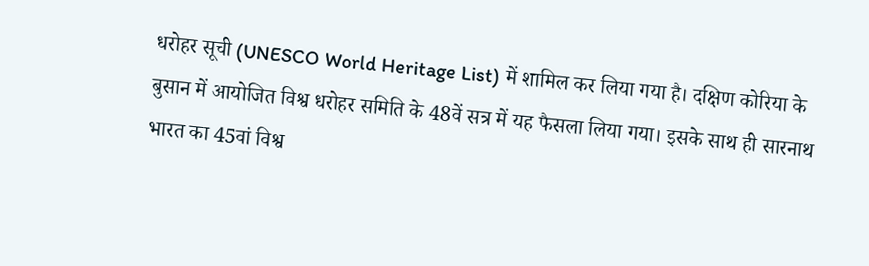धरोहर सूची (UNESCO World Heritage List) में शामिल कर लिया गया है। दक्षिण कोरिया के बुसान में आयोजित विश्व धरोहर समिति के 48वें सत्र में यह फैसला लिया गया। इसके साथ ही सारनाथ भारत का 45वां विश्व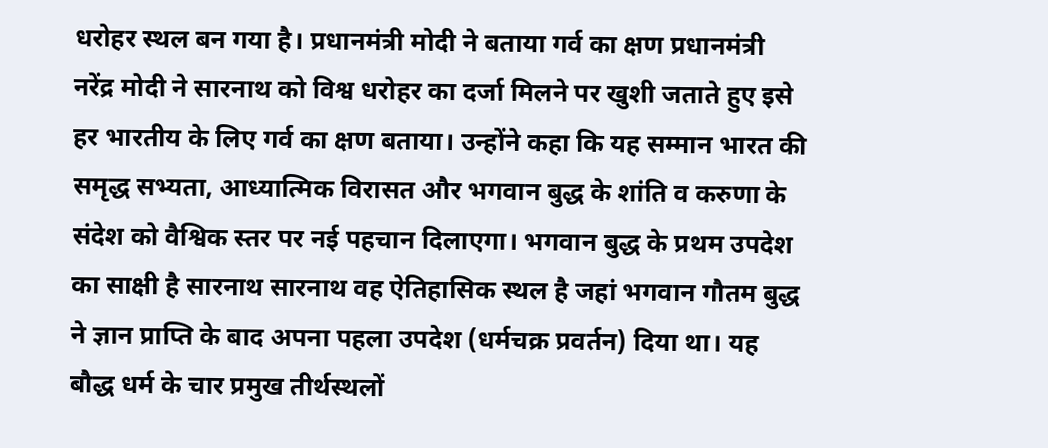धरोहर स्थल बन गया है। प्रधानमंत्री मोदी ने बताया गर्व का क्षण प्रधानमंत्री नरेंद्र मोदी ने सारनाथ को विश्व धरोहर का दर्जा मिलने पर खुशी जताते हुए इसे हर भारतीय के लिए गर्व का क्षण बताया। उन्होंने कहा कि यह सम्मान भारत की समृद्ध सभ्यता, आध्यात्मिक विरासत और भगवान बुद्ध के शांति व करुणा के संदेश को वैश्विक स्तर पर नई पहचान दिलाएगा। भगवान बुद्ध के प्रथम उपदेश का साक्षी है सारनाथ सारनाथ वह ऐतिहासिक स्थल है जहां भगवान गौतम बुद्ध ने ज्ञान प्राप्ति के बाद अपना पहला उपदेश (धर्मचक्र प्रवर्तन) दिया था। यह बौद्ध धर्म के चार प्रमुख तीर्थस्थलों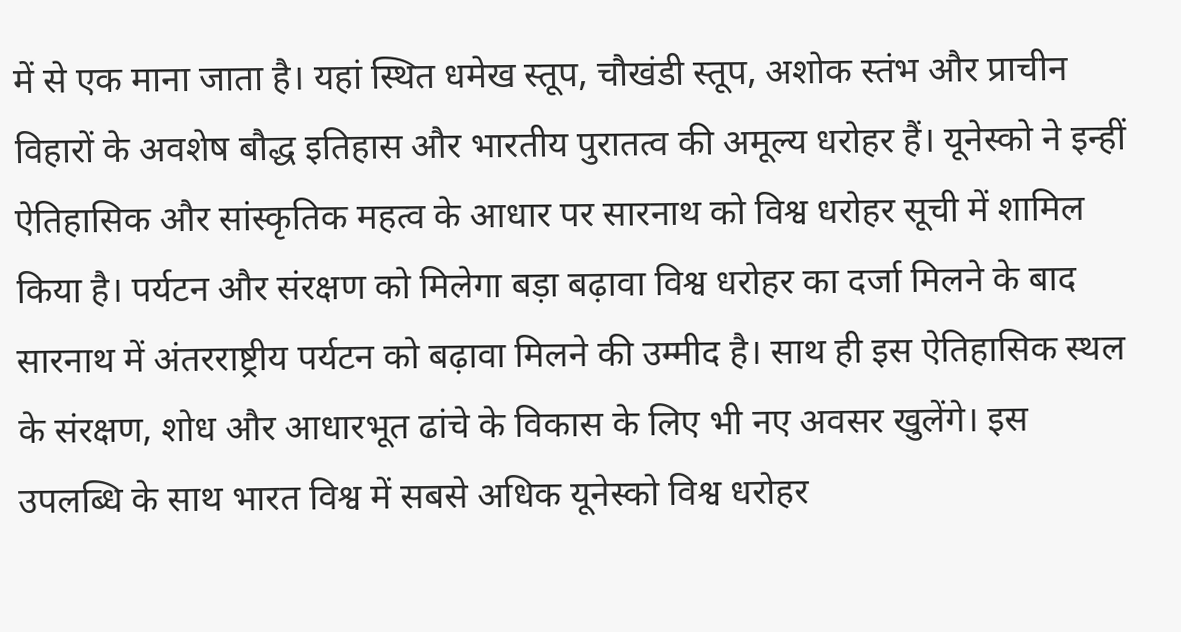में से एक माना जाता है। यहां स्थित धमेख स्तूप, चौखंडी स्तूप, अशोक स्तंभ और प्राचीन विहारों के अवशेष बौद्ध इतिहास और भारतीय पुरातत्व की अमूल्य धरोहर हैं। यूनेस्को ने इन्हीं ऐतिहासिक और सांस्कृतिक महत्व के आधार पर सारनाथ को विश्व धरोहर सूची में शामिल किया है। पर्यटन और संरक्षण को मिलेगा बड़ा बढ़ावा विश्व धरोहर का दर्जा मिलने के बाद सारनाथ में अंतरराष्ट्रीय पर्यटन को बढ़ावा मिलने की उम्मीद है। साथ ही इस ऐतिहासिक स्थल के संरक्षण, शोध और आधारभूत ढांचे के विकास के लिए भी नए अवसर खुलेंगे। इस उपलब्धि के साथ भारत विश्व में सबसे अधिक यूनेस्को विश्व धरोहर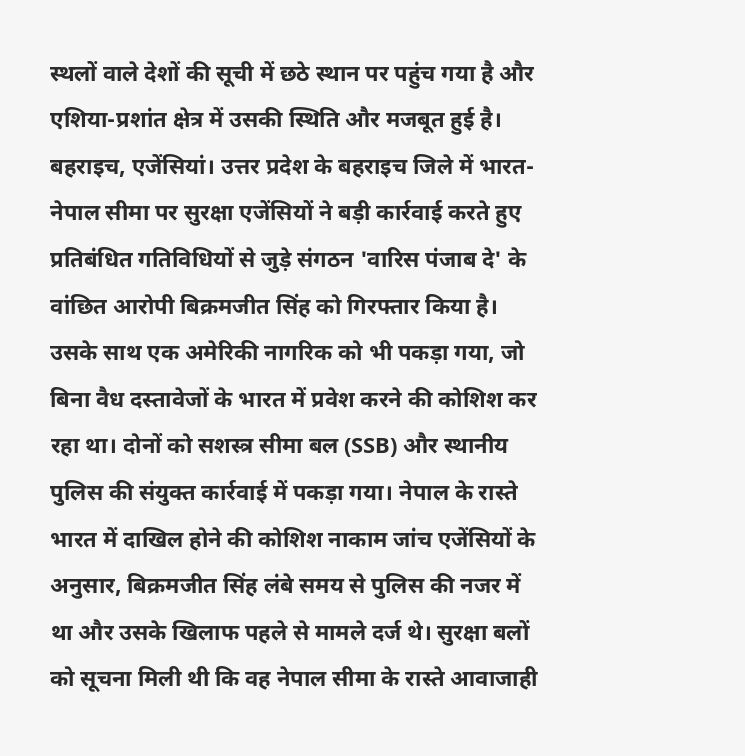स्थलों वाले देशों की सूची में छठे स्थान पर पहुंच गया है और एशिया-प्रशांत क्षेत्र में उसकी स्थिति और मजबूत हुई है।
बहराइच, एजेंसियां। उत्तर प्रदेश के बहराइच जिले में भारत-नेपाल सीमा पर सुरक्षा एजेंसियों ने बड़ी कार्रवाई करते हुए प्रतिबंधित गतिविधियों से जुड़े संगठन 'वारिस पंजाब दे' के वांछित आरोपी बिक्रमजीत सिंह को गिरफ्तार किया है। उसके साथ एक अमेरिकी नागरिक को भी पकड़ा गया, जो बिना वैध दस्तावेजों के भारत में प्रवेश करने की कोशिश कर रहा था। दोनों को सशस्त्र सीमा बल (SSB) और स्थानीय पुलिस की संयुक्त कार्रवाई में पकड़ा गया। नेपाल के रास्ते भारत में दाखिल होने की कोशिश नाकाम जांच एजेंसियों के अनुसार, बिक्रमजीत सिंह लंबे समय से पुलिस की नजर में था और उसके खिलाफ पहले से मामले दर्ज थे। सुरक्षा बलों को सूचना मिली थी कि वह नेपाल सीमा के रास्ते आवाजाही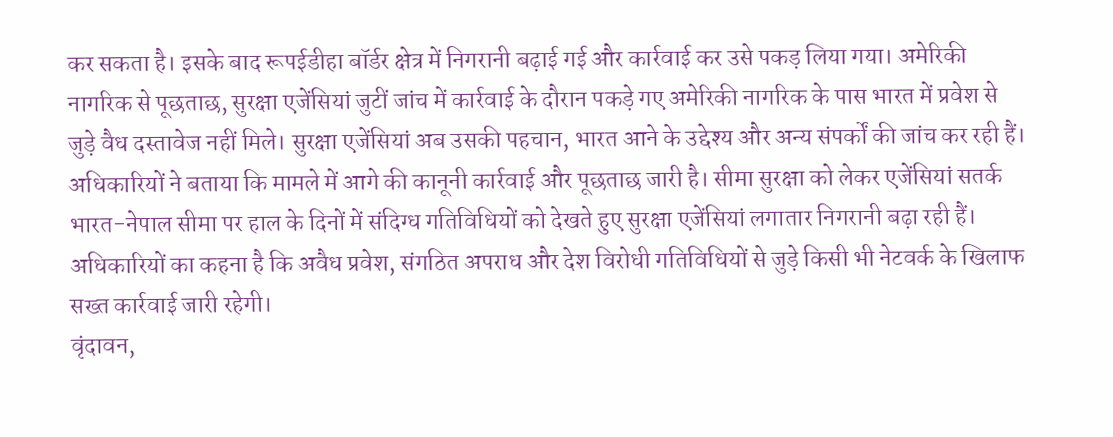कर सकता है। इसके बाद रूपईडीहा बॉर्डर क्षेत्र में निगरानी बढ़ाई गई और कार्रवाई कर उसे पकड़ लिया गया। अमेरिकी नागरिक से पूछताछ, सुरक्षा एजेंसियां जुटीं जांच में कार्रवाई के दौरान पकड़े गए अमेरिकी नागरिक के पास भारत में प्रवेश से जुड़े वैध दस्तावेज नहीं मिले। सुरक्षा एजेंसियां अब उसकी पहचान, भारत आने के उद्देश्य और अन्य संपर्कों की जांच कर रही हैं। अधिकारियों ने बताया कि मामले में आगे की कानूनी कार्रवाई और पूछताछ जारी है। सीमा सुरक्षा को लेकर एजेंसियां सतर्क भारत-नेपाल सीमा पर हाल के दिनों में संदिग्ध गतिविधियों को देखते हुए सुरक्षा एजेंसियां लगातार निगरानी बढ़ा रही हैं। अधिकारियों का कहना है कि अवैध प्रवेश, संगठित अपराध और देश विरोधी गतिविधियों से जुड़े किसी भी नेटवर्क के खिलाफ सख्त कार्रवाई जारी रहेगी।
वृंदावन,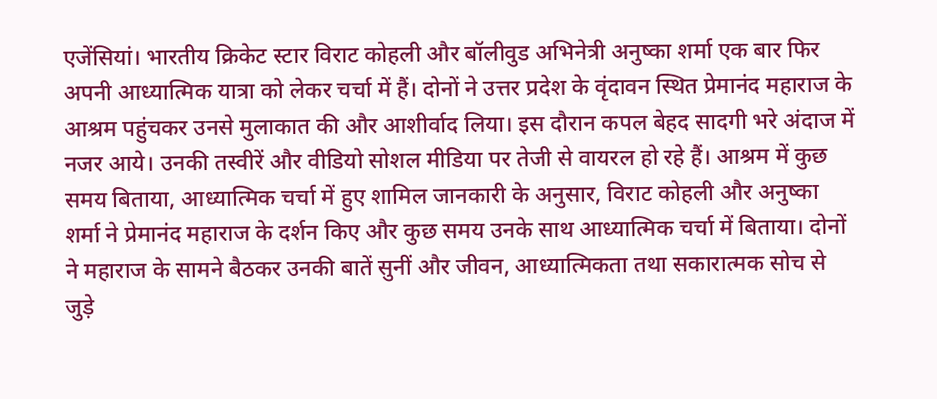एजेंसियां। भारतीय क्रिकेट स्टार विराट कोहली और बॉलीवुड अभिनेत्री अनुष्का शर्मा एक बार फिर अपनी आध्यात्मिक यात्रा को लेकर चर्चा में हैं। दोनों ने उत्तर प्रदेश के वृंदावन स्थित प्रेमानंद महाराज के आश्रम पहुंचकर उनसे मुलाकात की और आशीर्वाद लिया। इस दौरान कपल बेहद सादगी भरे अंदाज में नजर आये। उनकी तस्वीरें और वीडियो सोशल मीडिया पर तेजी से वायरल हो रहे हैं। आश्रम में कुछ समय बिताया, आध्यात्मिक चर्चा में हुए शामिल जानकारी के अनुसार, विराट कोहली और अनुष्का शर्मा ने प्रेमानंद महाराज के दर्शन किए और कुछ समय उनके साथ आध्यात्मिक चर्चा में बिताया। दोनों ने महाराज के सामने बैठकर उनकी बातें सुनीं और जीवन, आध्यात्मिकता तथा सकारात्मक सोच से जुड़े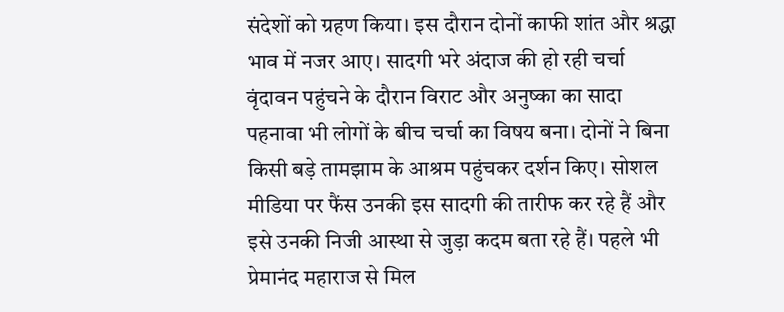संदेशों को ग्रहण किया। इस दौरान दोनों काफी शांत और श्रद्धा भाव में नजर आए। सादगी भरे अंदाज की हो रही चर्चा वृंदावन पहुंचने के दौरान विराट और अनुष्का का सादा पहनावा भी लोगों के बीच चर्चा का विषय बना। दोनों ने बिना किसी बड़े तामझाम के आश्रम पहुंचकर दर्शन किए। सोशल मीडिया पर फैंस उनकी इस सादगी की तारीफ कर रहे हैं और इसे उनकी निजी आस्था से जुड़ा कदम बता रहे हैं। पहले भी प्रेमानंद महाराज से मिल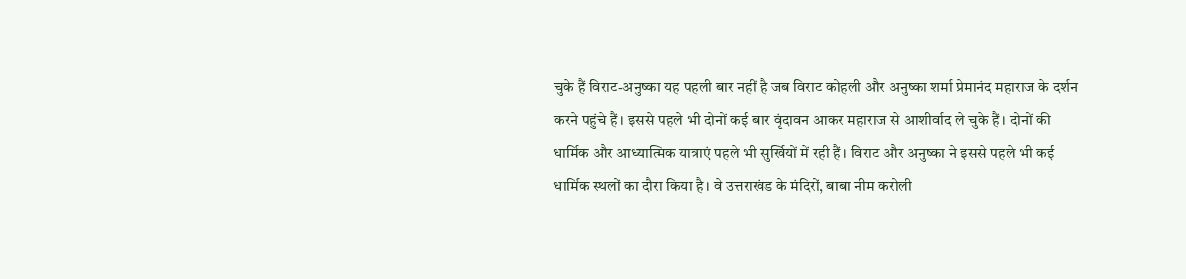चुके हैं विराट-अनुष्का यह पहली बार नहीं है जब विराट कोहली और अनुष्का शर्मा प्रेमानंद महाराज के दर्शन करने पहुंचे हैं। इससे पहले भी दोनों कई बार वृंदावन आकर महाराज से आशीर्वाद ले चुके हैं। दोनों की धार्मिक और आध्यात्मिक यात्राएं पहले भी सुर्खियों में रही हैं। विराट और अनुष्का ने इससे पहले भी कई धार्मिक स्थलों का दौरा किया है। वे उत्तराखंड के मंदिरों, बाबा नीम करोली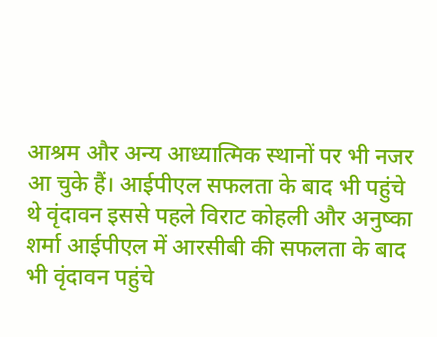आश्रम और अन्य आध्यात्मिक स्थानों पर भी नजर आ चुके हैं। आईपीएल सफलता के बाद भी पहुंचे थे वृंदावन इससे पहले विराट कोहली और अनुष्का शर्मा आईपीएल में आरसीबी की सफलता के बाद भी वृंदावन पहुंचे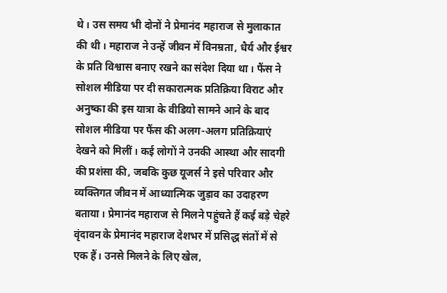थे। उस समय भी दोनों ने प्रेमानंद महाराज से मुलाकात की थी। महाराज ने उन्हें जीवन में विनम्रता, धैर्य और ईश्वर के प्रति विश्वास बनाए रखने का संदेश दिया था। फैंस ने सोशल मीडिया पर दी सकारात्मक प्रतिक्रिया विराट और अनुष्का की इस यात्रा के वीडियो सामने आने के बाद सोशल मीडिया पर फैंस की अलग-अलग प्रतिक्रियाएं देखने को मिलीं। कई लोगों ने उनकी आस्था और सादगी की प्रशंसा की, जबकि कुछ यूजर्स ने इसे परिवार और व्यक्तिगत जीवन में आध्यात्मिक जुड़ाव का उदाहरण बताया। प्रेमानंद महाराज से मिलने पहुंचते हैं कई बड़े चेहरे वृंदावन के प्रेमानंद महाराज देशभर में प्रसिद्ध संतों में से एक हैं। उनसे मिलने के लिए खेल,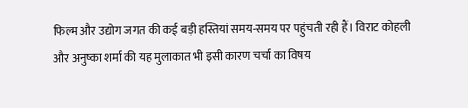फिल्म और उद्योग जगत की कई बड़ी हस्तियां समय-समय पर पहुंचती रही हैं। विराट कोहली और अनुष्का शर्मा की यह मुलाकात भी इसी कारण चर्चा का विषय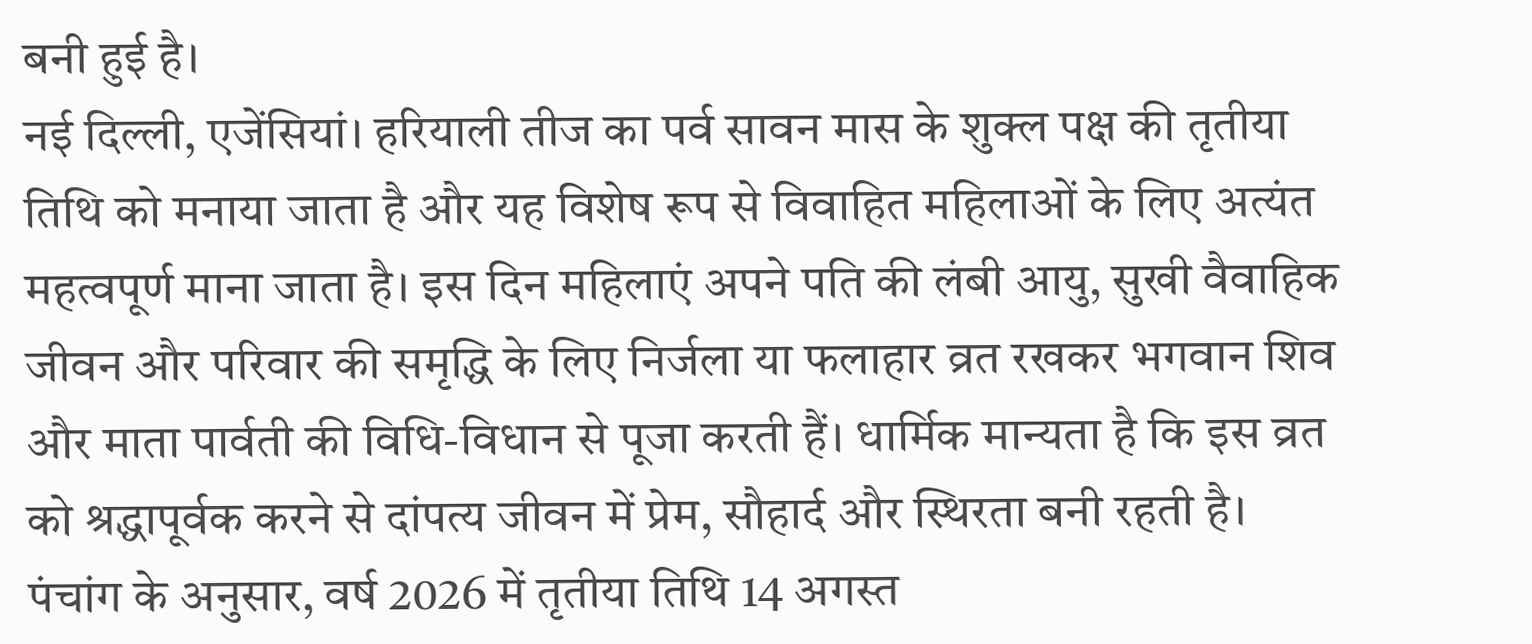बनी हुई है।
नई दिल्ली, एजेंसियां। हरियाली तीज का पर्व सावन मास के शुक्ल पक्ष की तृतीया तिथि को मनाया जाता है और यह विशेष रूप से विवाहित महिलाओं के लिए अत्यंत महत्वपूर्ण माना जाता है। इस दिन महिलाएं अपने पति की लंबी आयु, सुखी वैवाहिक जीवन और परिवार की समृद्धि के लिए निर्जला या फलाहार व्रत रखकर भगवान शिव और माता पार्वती की विधि-विधान से पूजा करती हैं। धार्मिक मान्यता है कि इस व्रत को श्रद्धापूर्वक करने से दांपत्य जीवन में प्रेम, सौहार्द और स्थिरता बनी रहती है। पंचांग के अनुसार, वर्ष 2026 में तृतीया तिथि 14 अगस्त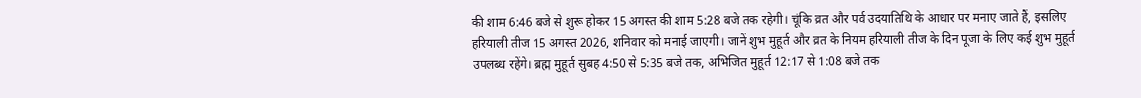की शाम 6:46 बजे से शुरू होकर 15 अगस्त की शाम 5:28 बजे तक रहेगी। चूंकि व्रत और पर्व उदयातिथि के आधार पर मनाए जाते हैं, इसलिए हरियाली तीज 15 अगस्त 2026, शनिवार को मनाई जाएगी। जानें शुभ मुहूर्त और व्रत के नियम हरियाली तीज के दिन पूजा के लिए कई शुभ मुहूर्त उपलब्ध रहेंगे। ब्रह्म मुहूर्त सुबह 4:50 से 5:35 बजे तक, अभिजित मुहूर्त 12:17 से 1:08 बजे तक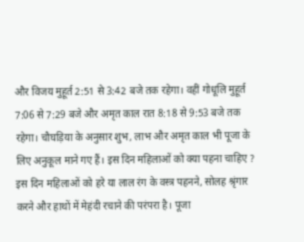और विजय मुहूर्त 2:51 से 3:42 बजे तक रहेगा। वहीं गोधूलि मुहूर्त 7:06 से 7:29 बजे और अमृत काल रात 8:18 से 9:53 बजे तक रहेगा। चौघड़िया के अनुसार शुभ, लाभ और अमृत काल भी पूजा के लिए अनुकूल माने गए हैं। इस दिन महिलाओं को क्या पहना चाहिए ? इस दिन महिलाओं को हरे या लाल रंग के वस्त्र पहनने, सोलह श्रृंगार करने और हाथों में मेहंदी रचाने की परंपरा है। पूजा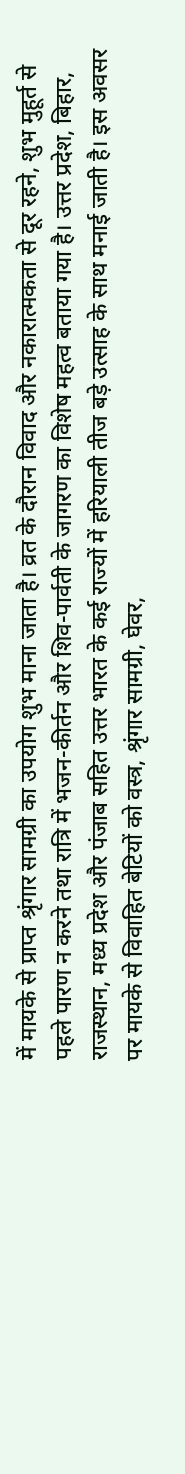में मायके से प्राप्त श्रृंगार सामग्री का उपयोग शुभ माना जाता है। व्रत के दौरान विवाद और नकारात्मकता से दूर रहने, शुभ मुहूर्त से पहले पारण न करने तथा रात्रि में भजन-कीर्तन और शिव-पार्वती के जागरण का विशेष महत्व बताया गया है। उत्तर प्रदेश, बिहार, राजस्थान, मध्य प्रदेश और पंजाब सहित उत्तर भारत के कई राज्यों में हरियाली तीज बड़े उत्साह के साथ मनाई जाती है। इस अवसर पर मायके से विवाहित बेटियों को वस्त्र, श्रृंगार सामग्री, घेवर,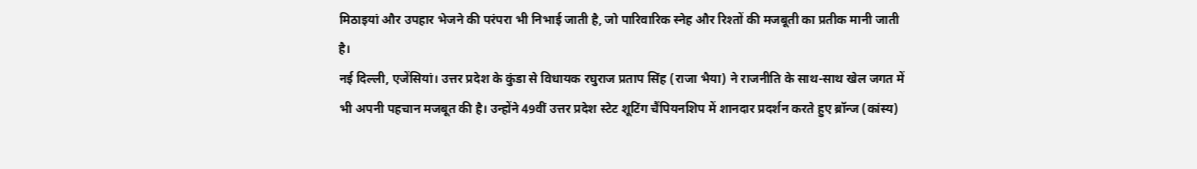मिठाइयां और उपहार भेजने की परंपरा भी निभाई जाती है, जो पारिवारिक स्नेह और रिश्तों की मजबूती का प्रतीक मानी जाती है।
नई दिल्ली, एजेंसियां। उत्तर प्रदेश के कुंडा से विधायक रघुराज प्रताप सिंह (राजा भैया) ने राजनीति के साथ-साथ खेल जगत में भी अपनी पहचान मजबूत की है। उन्होंने 49वीं उत्तर प्रदेश स्टेट शूटिंग चैंपियनशिप में शानदार प्रदर्शन करते हुए ब्रॉन्ज (कांस्य)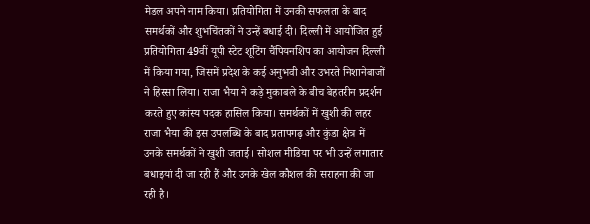मेडल अपने नाम किया। प्रतियोगिता में उनकी सफलता के बाद समर्थकों और शुभचिंतकों ने उन्हें बधाई दी। दिल्ली में आयोजित हुई प्रतियोगिता 49वीं यूपी स्टेट शूटिंग चैंपियनशिप का आयोजन दिल्ली में किया गया, जिसमें प्रदेश के कई अनुभवी और उभरते निशानेबाजों ने हिस्सा लिया। राजा भैया ने कड़े मुकाबले के बीच बेहतरीन प्रदर्शन करते हुए कांस्य पदक हासिल किया। समर्थकों में खुशी की लहर राजा भैया की इस उपलब्धि के बाद प्रतापगढ़ और कुंडा क्षेत्र में उनके समर्थकों ने खुशी जताई। सोशल मीडिया पर भी उन्हें लगातार बधाइयां दी जा रही हैं और उनके खेल कौशल की सराहना की जा रही है।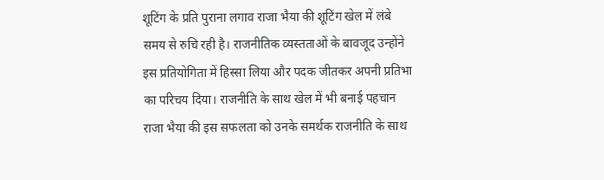शूटिंग के प्रति पुराना लगाव राजा भैया की शूटिंग खेल में लंबे समय से रुचि रही है। राजनीतिक व्यस्तताओं के बावजूद उन्होंने इस प्रतियोगिता में हिस्सा लिया और पदक जीतकर अपनी प्रतिभा का परिचय दिया। राजनीति के साथ खेल में भी बनाई पहचान राजा भैया की इस सफलता को उनके समर्थक राजनीति के साथ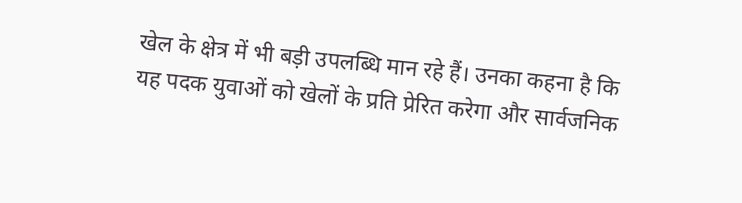खेल के क्षेत्र में भी बड़ी उपलब्धि मान रहे हैं। उनका कहना है कि यह पदक युवाओं को खेलों के प्रति प्रेरित करेगा और सार्वजनिक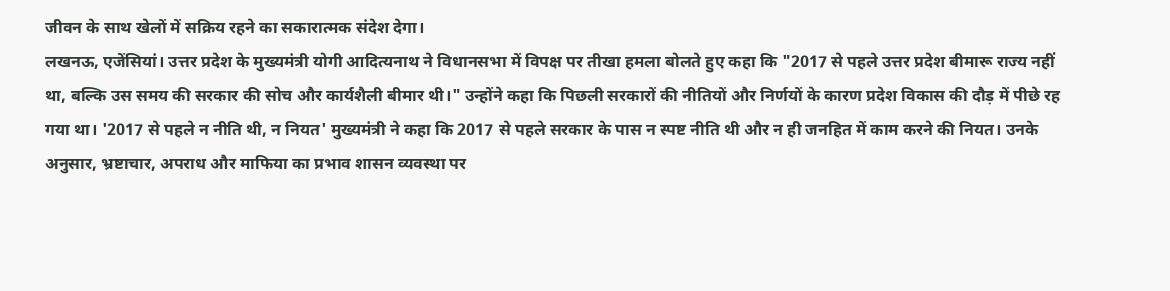जीवन के साथ खेलों में सक्रिय रहने का सकारात्मक संदेश देगा।
लखनऊ, एजेंसियां। उत्तर प्रदेश के मुख्यमंत्री योगी आदित्यनाथ ने विधानसभा में विपक्ष पर तीखा हमला बोलते हुए कहा कि "2017 से पहले उत्तर प्रदेश बीमारू राज्य नहीं था, बल्कि उस समय की सरकार की सोच और कार्यशैली बीमार थी।" उन्होंने कहा कि पिछली सरकारों की नीतियों और निर्णयों के कारण प्रदेश विकास की दौड़ में पीछे रह गया था। '2017 से पहले न नीति थी, न नियत' मुख्यमंत्री ने कहा कि 2017 से पहले सरकार के पास न स्पष्ट नीति थी और न ही जनहित में काम करने की नियत। उनके अनुसार, भ्रष्टाचार, अपराध और माफिया का प्रभाव शासन व्यवस्था पर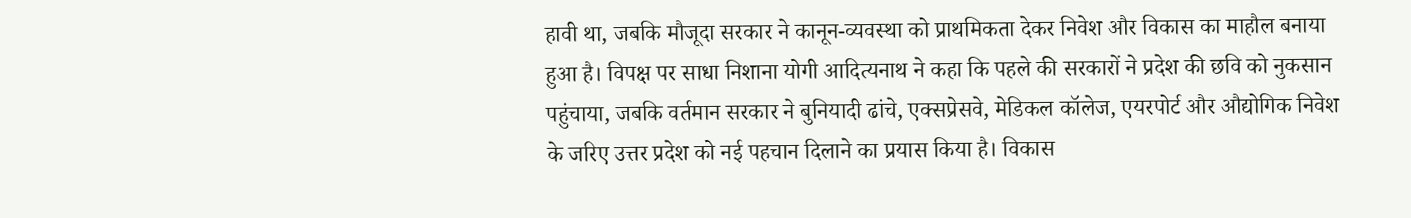हावी था, जबकि मौजूदा सरकार ने कानून-व्यवस्था को प्राथमिकता देकर निवेश और विकास का माहौल बनाया हुआ है। विपक्ष पर साधा निशाना योगी आदित्यनाथ ने कहा कि पहले की सरकारों ने प्रदेश की छवि को नुकसान पहुंचाया, जबकि वर्तमान सरकार ने बुनियादी ढांचे, एक्सप्रेसवे, मेडिकल कॉलेज, एयरपोर्ट और औद्योगिक निवेश के जरिए उत्तर प्रदेश को नई पहचान दिलाने का प्रयास किया है। विकास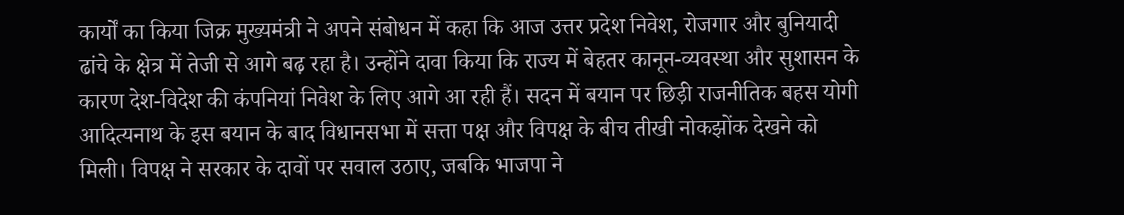कार्यों का किया जिक्र मुख्यमंत्री ने अपने संबोधन में कहा कि आज उत्तर प्रदेश निवेश, रोजगार और बुनियादी ढांचे के क्षेत्र में तेजी से आगे बढ़ रहा है। उन्होंने दावा किया कि राज्य में बेहतर कानून-व्यवस्था और सुशासन के कारण देश-विदेश की कंपनियां निवेश के लिए आगे आ रही हैं। सदन में बयान पर छिड़ी राजनीतिक बहस योगी आदित्यनाथ के इस बयान के बाद विधानसभा में सत्ता पक्ष और विपक्ष के बीच तीखी नोकझोंक देखने को मिली। विपक्ष ने सरकार के दावों पर सवाल उठाए, जबकि भाजपा ने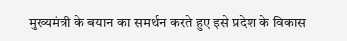मुख्यमंत्री के बयान का समर्थन करते हुए इसे प्रदेश के विकास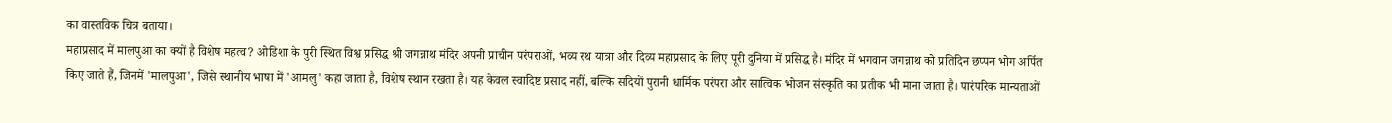का वास्तविक चित्र बताया।
महाप्रसाद में मालपुआ का क्यों है विशेष महत्व? ओडिशा के पुरी स्थित विश्व प्रसिद्ध श्री जगन्नाथ मंदिर अपनी प्राचीन परंपराओं, भव्य रथ यात्रा और दिव्य महाप्रसाद के लिए पूरी दुनिया में प्रसिद्ध है। मंदिर में भगवान जगन्नाथ को प्रतिदिन छप्पन भोग अर्पित किए जाते हैं, जिनमें 'मालपुआ', जिसे स्थानीय भाषा में 'आमलु' कहा जाता है, विशेष स्थान रखता है। यह केवल स्वादिष्ट प्रसाद नहीं, बल्कि सदियों पुरानी धार्मिक परंपरा और सात्विक भोजन संस्कृति का प्रतीक भी माना जाता है। पारंपरिक मान्यताओं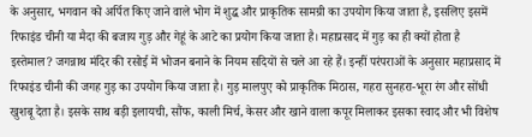के अनुसार, भगवान को अर्पित किए जाने वाले भोग में शुद्ध और प्राकृतिक सामग्री का उपयोग किया जाता है, इसलिए इसमें रिफाइंड चीनी या मैदा की बजाय गुड़ और गेहूं के आटे का प्रयोग किया जाता है। महाप्रसाद में गुड़ का ही क्यों होता है इस्तेमाल? जगन्नाथ मंदिर की रसोई में भोजन बनाने के नियम सदियों से चले आ रहे हैं। इन्हीं परंपराओं के अनुसार महाप्रसाद में रिफाइंड चीनी की जगह गुड़ का उपयोग किया जाता है। गुड़ मालपुए को प्राकृतिक मिठास, गहरा सुनहरा-भूरा रंग और सोंधी खुशबू देता है। इसके साथ बड़ी इलायची, सौंफ, काली मिर्च, केसर और खाने वाला कपूर मिलाकर इसका स्वाद और भी विशेष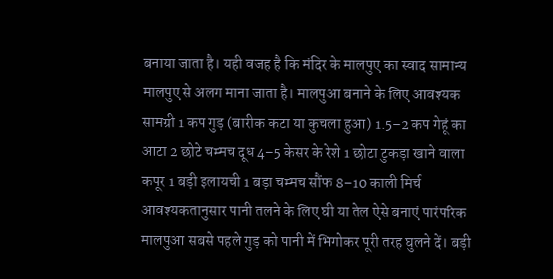बनाया जाता है। यही वजह है कि मंदिर के मालपुए का स्वाद सामान्य मालपुए से अलग माना जाता है। मालपुआ बनाने के लिए आवश्यक सामग्री 1 कप गुड़ (बारीक कटा या कुचला हुआ) 1.5–2 कप गेहूं का आटा 2 छोटे चम्मच दूध 4–5 केसर के रेशे 1 छोटा टुकड़ा खाने वाला कपूर 1 बड़ी इलायची 1 बड़ा चम्मच सौंफ 8–10 काली मिर्च आवश्यकतानुसार पानी तलने के लिए घी या तेल ऐसे बनाएं पारंपरिक मालपुआ सबसे पहले गुड़ को पानी में भिगोकर पूरी तरह घुलने दें। बड़ी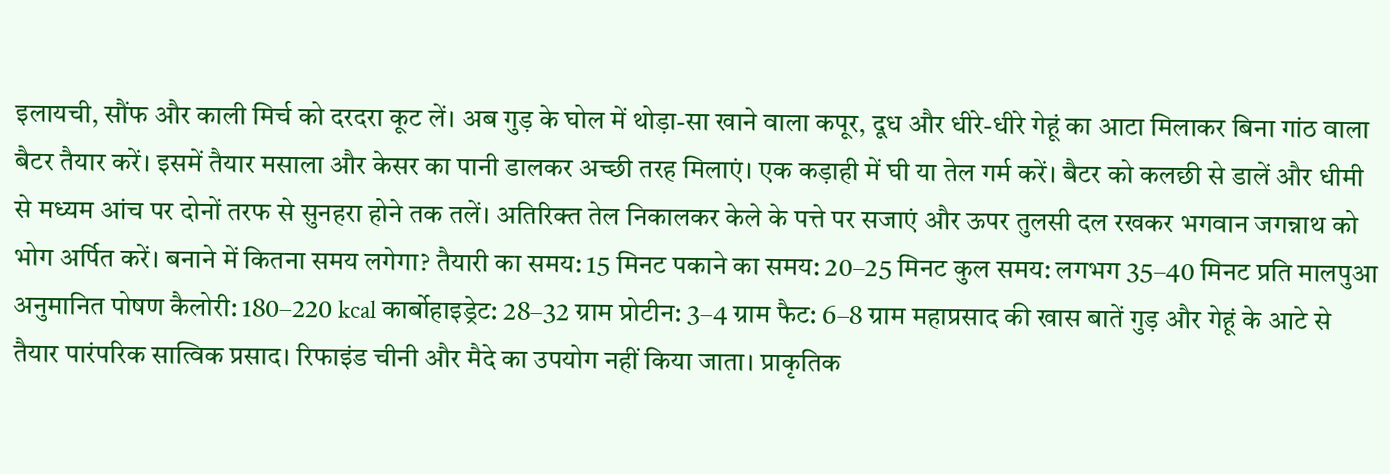इलायची, सौंफ और काली मिर्च को दरदरा कूट लें। अब गुड़ के घोल में थोड़ा-सा खाने वाला कपूर, दूध और धीरे-धीरे गेहूं का आटा मिलाकर बिना गांठ वाला बैटर तैयार करें। इसमें तैयार मसाला और केसर का पानी डालकर अच्छी तरह मिलाएं। एक कड़ाही में घी या तेल गर्म करें। बैटर को कलछी से डालें और धीमी से मध्यम आंच पर दोनों तरफ से सुनहरा होने तक तलें। अतिरिक्त तेल निकालकर केले के पत्ते पर सजाएं और ऊपर तुलसी दल रखकर भगवान जगन्नाथ को भोग अर्पित करें। बनाने में कितना समय लगेगा? तैयारी का समय: 15 मिनट पकाने का समय: 20–25 मिनट कुल समय: लगभग 35–40 मिनट प्रति मालपुआ अनुमानित पोषण कैलोरी: 180–220 kcal कार्बोहाइड्रेट: 28–32 ग्राम प्रोटीन: 3–4 ग्राम फैट: 6–8 ग्राम महाप्रसाद की खास बातें गुड़ और गेहूं के आटे से तैयार पारंपरिक सात्विक प्रसाद। रिफाइंड चीनी और मैदे का उपयोग नहीं किया जाता। प्राकृतिक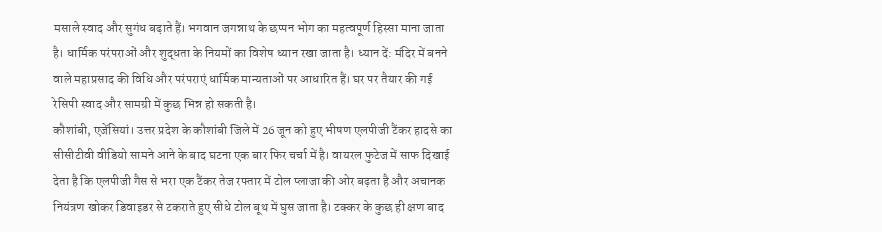मसाले स्वाद और सुगंध बढ़ाते हैं। भगवान जगन्नाथ के छप्पन भोग का महत्वपूर्ण हिस्सा माना जाता है। धार्मिक परंपराओं और शुद्धता के नियमों का विशेष ध्यान रखा जाता है। ध्यान दें: मंदिर में बनने वाले महाप्रसाद की विधि और परंपराएं धार्मिक मान्यताओं पर आधारित हैं। घर पर तैयार की गई रेसिपी स्वाद और सामग्री में कुछ भिन्न हो सकती है।
कौशांबी, एजेंसियां। उत्तर प्रदेश के कौशांबी जिले में 26 जून को हुए भीषण एलपीजी टैंकर हादसे का सीसीटीवी वीडियो सामने आने के बाद घटना एक बार फिर चर्चा में है। वायरल फुटेज में साफ दिखाई देता है कि एलपीजी गैस से भरा एक टैंकर तेज रफ्तार में टोल प्लाजा की ओर बढ़ता है और अचानक नियंत्रण खोकर डिवाइडर से टकराते हुए सीधे टोल बूथ में घुस जाता है। टक्कर के कुछ ही क्षण बाद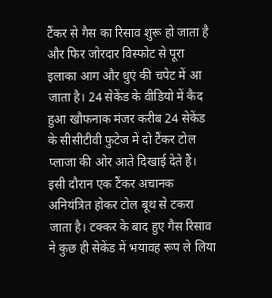टैंकर से गैस का रिसाव शुरू हो जाता है और फिर जोरदार विस्फोट से पूरा इलाका आग और धुएं की चपेट में आ जाता है। 24 सेकेंड के वीडियो में कैद हुआ खौफनाक मंजर करीब 24 सेकेंड के सीसीटीवी फुटेज में दो टैंकर टोल प्लाजा की ओर आते दिखाई देते हैं। इसी दौरान एक टैंकर अचानक अनियंत्रित होकर टोल बूथ से टकरा जाता है। टक्कर के बाद हुए गैस रिसाव ने कुछ ही सेकेंड में भयावह रूप ले लिया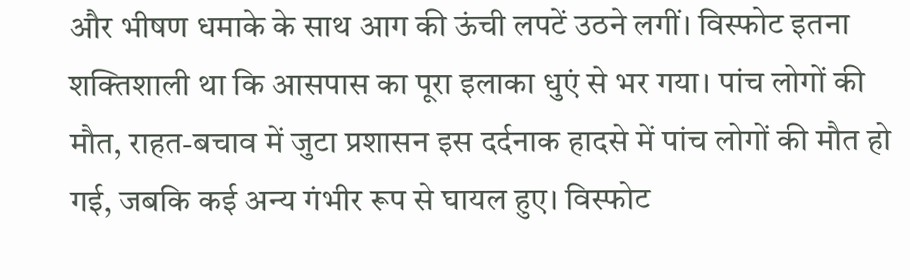और भीषण धमाके के साथ आग की ऊंची लपटें उठने लगीं। विस्फोट इतना शक्तिशाली था कि आसपास का पूरा इलाका धुएं से भर गया। पांच लोगों की मौत, राहत-बचाव में जुटा प्रशासन इस दर्दनाक हादसे में पांच लोगों की मौत हो गई, जबकि कई अन्य गंभीर रूप से घायल हुए। विस्फोट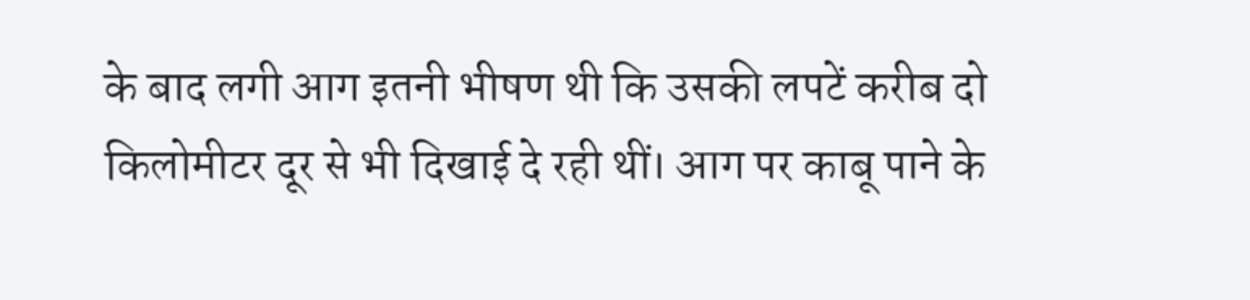के बाद लगी आग इतनी भीषण थी कि उसकी लपटें करीब दो किलोमीटर दूर से भी दिखाई दे रही थीं। आग पर काबू पाने के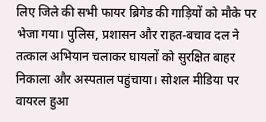लिए जिले की सभी फायर ब्रिगेड की गाड़ियों को मौके पर भेजा गया। पुलिस, प्रशासन और राहत-बचाव दल ने तत्काल अभियान चलाकर घायलों को सुरक्षित बाहर निकाला और अस्पताल पहुंचाया। सोशल मीडिया पर वायरल हुआ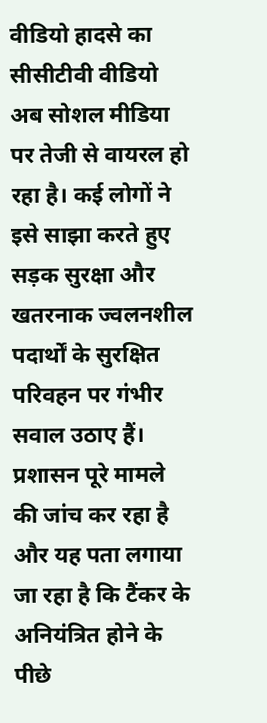वीडियो हादसे का सीसीटीवी वीडियो अब सोशल मीडिया पर तेजी से वायरल हो रहा है। कई लोगों ने इसे साझा करते हुए सड़क सुरक्षा और खतरनाक ज्वलनशील पदार्थों के सुरक्षित परिवहन पर गंभीर सवाल उठाए हैं। प्रशासन पूरे मामले की जांच कर रहा है और यह पता लगाया जा रहा है कि टैंकर के अनियंत्रित होने के पीछे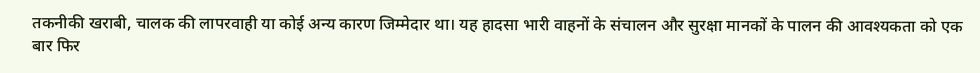तकनीकी खराबी, चालक की लापरवाही या कोई अन्य कारण जिम्मेदार था। यह हादसा भारी वाहनों के संचालन और सुरक्षा मानकों के पालन की आवश्यकता को एक बार फिर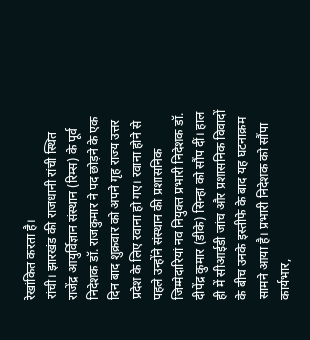रेखांकित करता है।
रांची। झारखंड की राजधानी रांची स्थित राजेंद्र आयुर्विज्ञान संस्थान (रिम्स) के पूर्व निदेशक डॉ. राजकुमार ने पद छोड़ने के एक दिन बाद शुक्रवार को अपने गृह राज्य उत्तर प्रदेश के लिए रवाना हो गए। रवाना होने से पहले उन्होंने संस्थान की प्रशासनिक जिम्मेदारियां नव नियुक्त प्रभारी निदेशक डॉ. दीपेंद्र कुमार (डीके) सिन्हा को सौंप दीं। हाल ही में सीआईडी जांच और प्रशासनिक विवादों के बीच उनके इस्तीफे के बाद यह घटनाक्रम सामने आया है। प्रभारी निदेशक को सौंपा कार्यभार,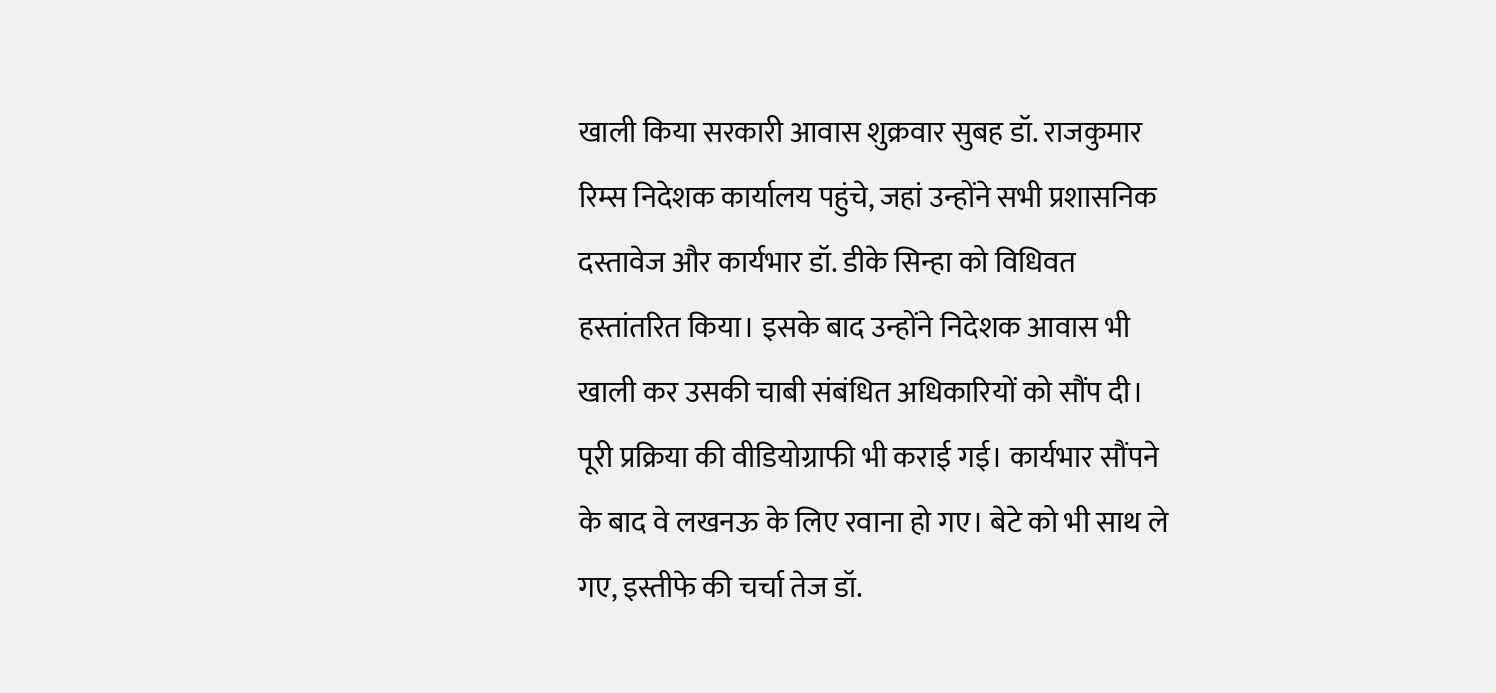खाली किया सरकारी आवास शुक्रवार सुबह डॉ. राजकुमार रिम्स निदेशक कार्यालय पहुंचे, जहां उन्होंने सभी प्रशासनिक दस्तावेज और कार्यभार डॉ. डीके सिन्हा को विधिवत हस्तांतरित किया। इसके बाद उन्होंने निदेशक आवास भी खाली कर उसकी चाबी संबंधित अधिकारियों को सौंप दी। पूरी प्रक्रिया की वीडियोग्राफी भी कराई गई। कार्यभार सौंपने के बाद वे लखनऊ के लिए रवाना हो गए। बेटे को भी साथ ले गए, इस्तीफे की चर्चा तेज डॉ.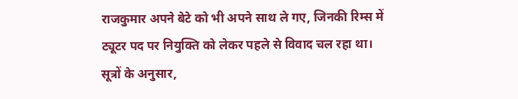राजकुमार अपने बेटे को भी अपने साथ ले गए, जिनकी रिम्स में ट्यूटर पद पर नियुक्ति को लेकर पहले से विवाद चल रहा था। सूत्रों के अनुसार,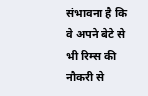संभावना है कि वे अपने बेटे से भी रिम्स की नौकरी से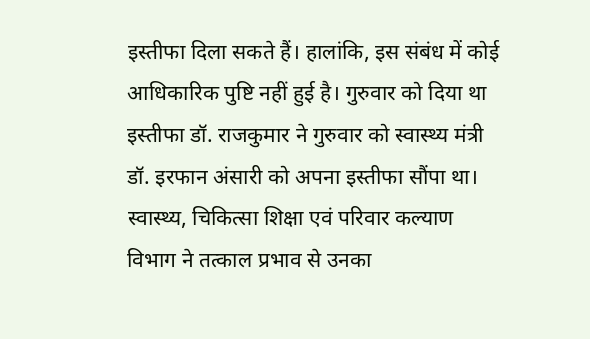इस्तीफा दिला सकते हैं। हालांकि, इस संबंध में कोई आधिकारिक पुष्टि नहीं हुई है। गुरुवार को दिया था इस्तीफा डॉ. राजकुमार ने गुरुवार को स्वास्थ्य मंत्री डॉ. इरफान अंसारी को अपना इस्तीफा सौंपा था। स्वास्थ्य, चिकित्सा शिक्षा एवं परिवार कल्याण विभाग ने तत्काल प्रभाव से उनका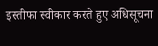इस्तीफा स्वीकार करते हुए अधिसूचना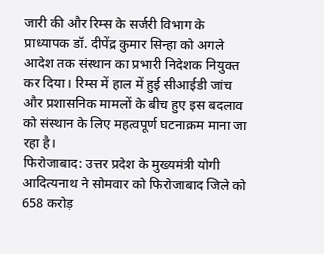जारी की और रिम्स के सर्जरी विभाग के प्राध्यापक डॉ. दीपेंद्र कुमार सिन्हा को अगले आदेश तक संस्थान का प्रभारी निदेशक नियुक्त कर दिया। रिम्स में हाल में हुई सीआईडी जांच और प्रशासनिक मामलों के बीच हुए इस बदलाव को संस्थान के लिए महत्वपूर्ण घटनाक्रम माना जा रहा है।
फिरोजाबाद: उत्तर प्रदेश के मुख्यमंत्री योगी आदित्यनाथ ने सोमवार को फिरोजाबाद जिले को 658 करोड़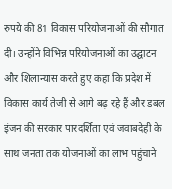रुपये की 81 विकास परियोजनाओं की सौगात दी। उन्होंने विभिन्न परियोजनाओं का उद्घाटन और शिलान्यास करते हुए कहा कि प्रदेश में विकास कार्य तेजी से आगे बढ़ रहे हैं और डबल इंजन की सरकार पारदर्शिता एवं जवाबदेही के साथ जनता तक योजनाओं का लाभ पहुंचाने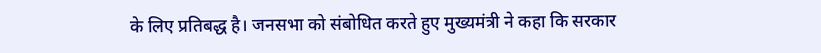के लिए प्रतिबद्ध है। जनसभा को संबोधित करते हुए मुख्यमंत्री ने कहा कि सरकार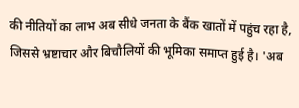की नीतियों का लाभ अब सीधे जनता के बैंक खातों में पहुंच रहा है, जिससे भ्रष्टाचार और बिचौलियों की भूमिका समाप्त हुई है। 'अब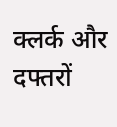क्लर्क और दफ्तरों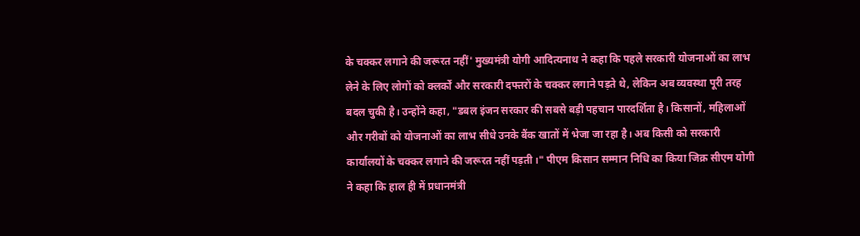के चक्कर लगाने की जरूरत नहीं' मुख्यमंत्री योगी आदित्यनाथ ने कहा कि पहले सरकारी योजनाओं का लाभ लेने के लिए लोगों को क्लर्कों और सरकारी दफ्तरों के चक्कर लगाने पड़ते थे, लेकिन अब व्यवस्था पूरी तरह बदल चुकी है। उन्होंने कहा, "डबल इंजन सरकार की सबसे बड़ी पहचान पारदर्शिता है। किसानों, महिलाओं और गरीबों को योजनाओं का लाभ सीधे उनके बैंक खातों में भेजा जा रहा है। अब किसी को सरकारी कार्यालयों के चक्कर लगाने की जरूरत नहीं पड़ती।" पीएम किसान सम्मान निधि का किया जिक्र सीएम योगी ने कहा कि हाल ही में प्रधानमंत्री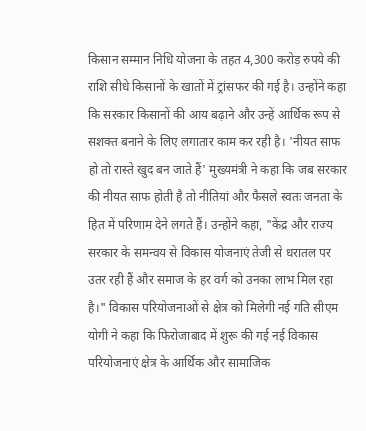किसान सम्मान निधि योजना के तहत 4,300 करोड़ रुपये की राशि सीधे किसानों के खातों में ट्रांसफर की गई है। उन्होंने कहा कि सरकार किसानों की आय बढ़ाने और उन्हें आर्थिक रूप से सशक्त बनाने के लिए लगातार काम कर रही है। 'नीयत साफ हो तो रास्ते खुद बन जाते हैं' मुख्यमंत्री ने कहा कि जब सरकार की नीयत साफ होती है तो नीतियां और फैसले स्वतः जनता के हित में परिणाम देने लगते हैं। उन्होंने कहा, "केंद्र और राज्य सरकार के समन्वय से विकास योजनाएं तेजी से धरातल पर उतर रही हैं और समाज के हर वर्ग को उनका लाभ मिल रहा है।" विकास परियोजनाओं से क्षेत्र को मिलेगी नई गति सीएम योगी ने कहा कि फिरोजाबाद में शुरू की गई नई विकास परियोजनाएं क्षेत्र के आर्थिक और सामाजिक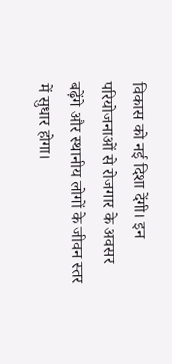विकास को नई दिशा देंगी। इन परियोजनाओं से रोजगार के अवसर बढ़ेंगे और स्थानीय लोगों के जीवन स्तर में सुधार होगा।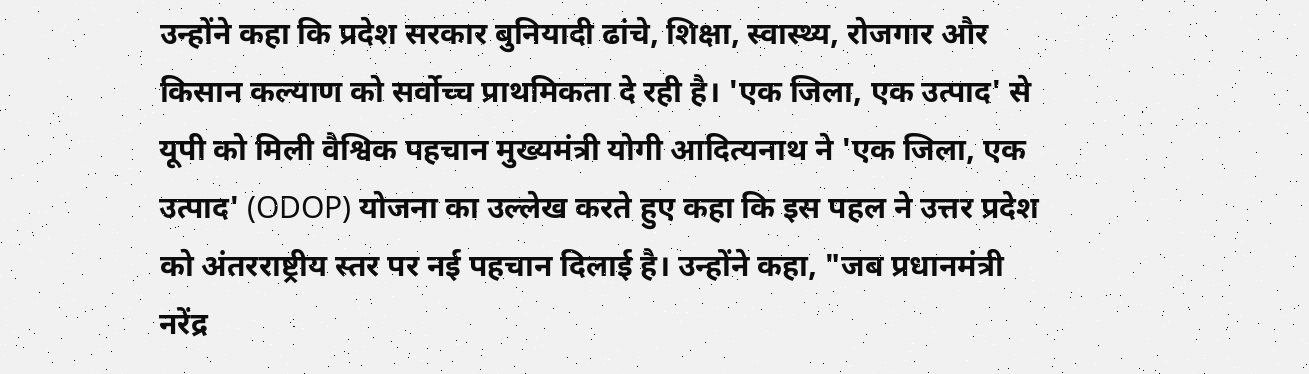उन्होंने कहा कि प्रदेश सरकार बुनियादी ढांचे, शिक्षा, स्वास्थ्य, रोजगार और किसान कल्याण को सर्वोच्च प्राथमिकता दे रही है। 'एक जिला, एक उत्पाद' से यूपी को मिली वैश्विक पहचान मुख्यमंत्री योगी आदित्यनाथ ने 'एक जिला, एक उत्पाद' (ODOP) योजना का उल्लेख करते हुए कहा कि इस पहल ने उत्तर प्रदेश को अंतरराष्ट्रीय स्तर पर नई पहचान दिलाई है। उन्होंने कहा, "जब प्रधानमंत्री नरेंद्र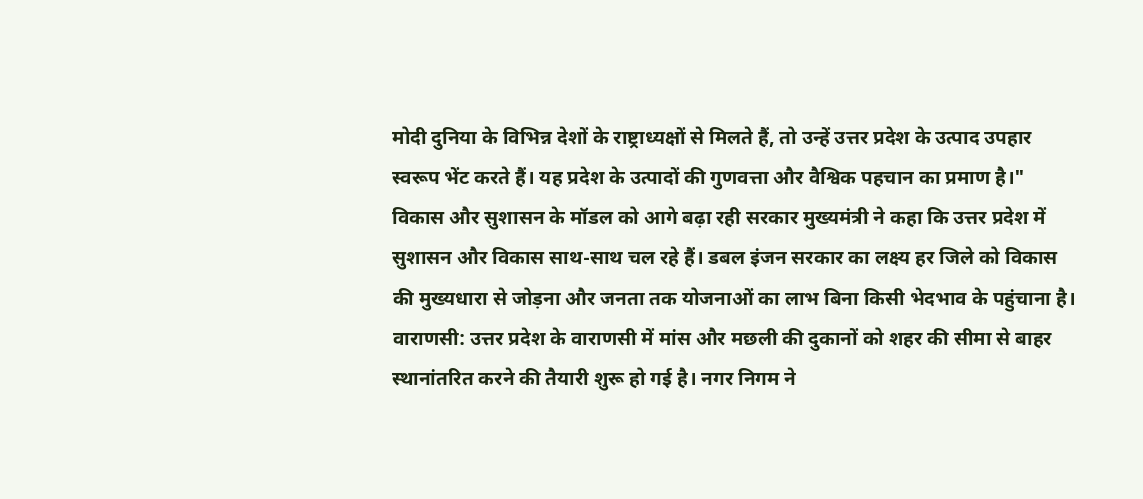मोदी दुनिया के विभिन्न देशों के राष्ट्राध्यक्षों से मिलते हैं, तो उन्हें उत्तर प्रदेश के उत्पाद उपहार स्वरूप भेंट करते हैं। यह प्रदेश के उत्पादों की गुणवत्ता और वैश्विक पहचान का प्रमाण है।" विकास और सुशासन के मॉडल को आगे बढ़ा रही सरकार मुख्यमंत्री ने कहा कि उत्तर प्रदेश में सुशासन और विकास साथ-साथ चल रहे हैं। डबल इंजन सरकार का लक्ष्य हर जिले को विकास की मुख्यधारा से जोड़ना और जनता तक योजनाओं का लाभ बिना किसी भेदभाव के पहुंचाना है।
वाराणसी: उत्तर प्रदेश के वाराणसी में मांस और मछली की दुकानों को शहर की सीमा से बाहर स्थानांतरित करने की तैयारी शुरू हो गई है। नगर निगम ने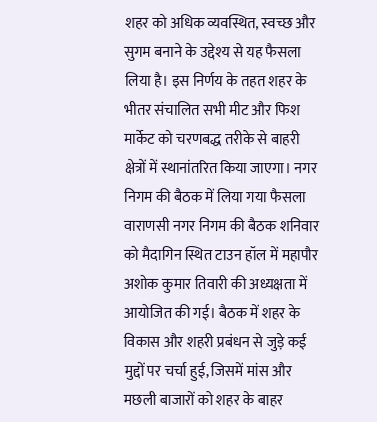शहर को अधिक व्यवस्थित, स्वच्छ और सुगम बनाने के उद्देश्य से यह फैसला लिया है। इस निर्णय के तहत शहर के भीतर संचालित सभी मीट और फिश मार्केट को चरणबद्ध तरीके से बाहरी क्षेत्रों में स्थानांतरित किया जाएगा। नगर निगम की बैठक में लिया गया फैसला वाराणसी नगर निगम की बैठक शनिवार को मैदागिन स्थित टाउन हॉल में महापौर अशोक कुमार तिवारी की अध्यक्षता में आयोजित की गई। बैठक में शहर के विकास और शहरी प्रबंधन से जुड़े कई मुद्दों पर चर्चा हुई, जिसमें मांस और मछली बाजारों को शहर के बाहर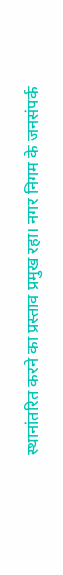स्थानांतरित करने का प्रस्ताव प्रमुख रहा। नगर निगम के जनसंपर्क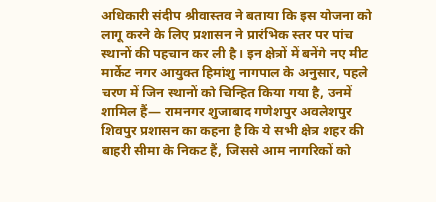अधिकारी संदीप श्रीवास्तव ने बताया कि इस योजना को लागू करने के लिए प्रशासन ने प्रारंभिक स्तर पर पांच स्थानों की पहचान कर ली है। इन क्षेत्रों में बनेंगे नए मीट मार्केट नगर आयुक्त हिमांशु नागपाल के अनुसार, पहले चरण में जिन स्थानों को चिन्हित किया गया है, उनमें शामिल हैं— रामनगर शुजाबाद गणेशपुर अवलेशपुर शिवपुर प्रशासन का कहना है कि ये सभी क्षेत्र शहर की बाहरी सीमा के निकट हैं, जिससे आम नागरिकों को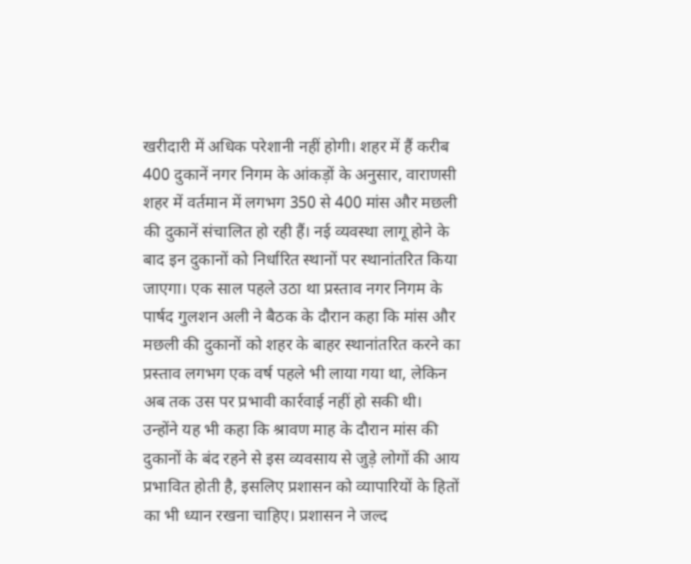खरीदारी में अधिक परेशानी नहीं होगी। शहर में हैं करीब 400 दुकानें नगर निगम के आंकड़ों के अनुसार, वाराणसी शहर में वर्तमान में लगभग 350 से 400 मांस और मछली की दुकानें संचालित हो रही हैं। नई व्यवस्था लागू होने के बाद इन दुकानों को निर्धारित स्थानों पर स्थानांतरित किया जाएगा। एक साल पहले उठा था प्रस्ताव नगर निगम के पार्षद गुलशन अली ने बैठक के दौरान कहा कि मांस और मछली की दुकानों को शहर के बाहर स्थानांतरित करने का प्रस्ताव लगभग एक वर्ष पहले भी लाया गया था, लेकिन अब तक उस पर प्रभावी कार्रवाई नहीं हो सकी थी। उन्होंने यह भी कहा कि श्रावण माह के दौरान मांस की दुकानों के बंद रहने से इस व्यवसाय से जुड़े लोगों की आय प्रभावित होती है, इसलिए प्रशासन को व्यापारियों के हितों का भी ध्यान रखना चाहिए। प्रशासन ने जल्द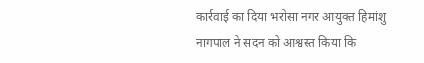कार्रवाई का दिया भरोसा नगर आयुक्त हिमांशु नागपाल ने सदन को आश्वस्त किया कि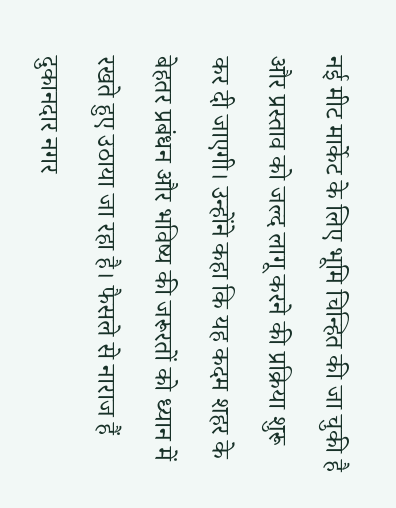नई मीट मार्केट के लिए भूमि चिन्हित की जा चुकी है और प्रस्ताव को जल्द लागू करने की प्रक्रिया शुरू कर दी जाएगी। उन्होंने कहा कि यह कदम शहर के बेहतर प्रबंधन और भविष्य की जरूरतों को ध्यान में रखते हुए उठाया जा रहा है। फैसले से नाराज हैं दुकानदार नगर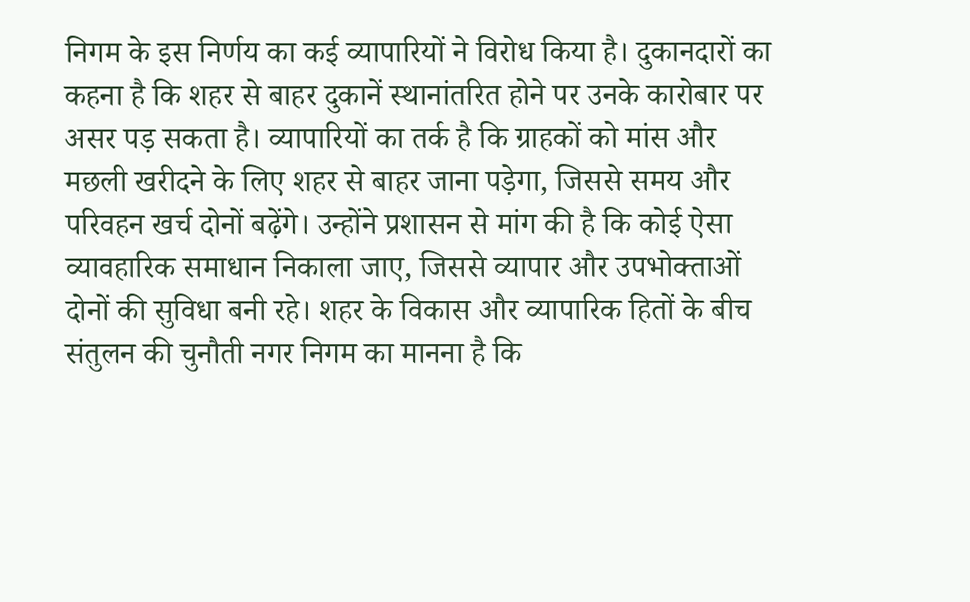निगम के इस निर्णय का कई व्यापारियों ने विरोध किया है। दुकानदारों का कहना है कि शहर से बाहर दुकानें स्थानांतरित होने पर उनके कारोबार पर असर पड़ सकता है। व्यापारियों का तर्क है कि ग्राहकों को मांस और मछली खरीदने के लिए शहर से बाहर जाना पड़ेगा, जिससे समय और परिवहन खर्च दोनों बढ़ेंगे। उन्होंने प्रशासन से मांग की है कि कोई ऐसा व्यावहारिक समाधान निकाला जाए, जिससे व्यापार और उपभोक्ताओं दोनों की सुविधा बनी रहे। शहर के विकास और व्यापारिक हितों के बीच संतुलन की चुनौती नगर निगम का मानना है कि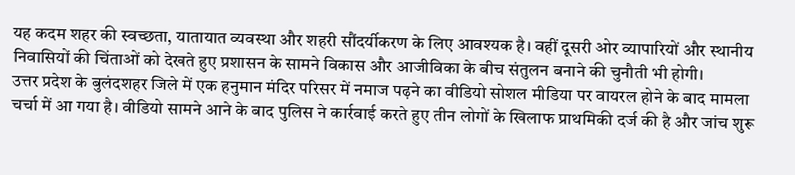यह कदम शहर की स्वच्छता, यातायात व्यवस्था और शहरी सौंदर्यीकरण के लिए आवश्यक है। वहीं दूसरी ओर व्यापारियों और स्थानीय निवासियों की चिंताओं को देखते हुए प्रशासन के सामने विकास और आजीविका के बीच संतुलन बनाने की चुनौती भी होगी।
उत्तर प्रदेश के बुलंदशहर जिले में एक हनुमान मंदिर परिसर में नमाज पढ़ने का वीडियो सोशल मीडिया पर वायरल होने के बाद मामला चर्चा में आ गया है। वीडियो सामने आने के बाद पुलिस ने कार्रवाई करते हुए तीन लोगों के खिलाफ प्राथमिकी दर्ज की है और जांच शुरू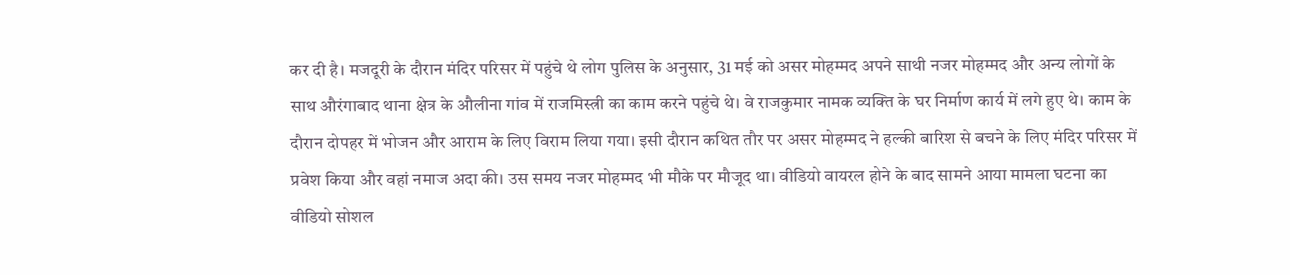कर दी है। मजदूरी के दौरान मंदिर परिसर में पहुंचे थे लोग पुलिस के अनुसार, 31 मई को असर मोहम्मद अपने साथी नजर मोहम्मद और अन्य लोगों के साथ औरंगाबाद थाना क्षेत्र के औलीना गांव में राजमिस्त्री का काम करने पहुंचे थे। वे राजकुमार नामक व्यक्ति के घर निर्माण कार्य में लगे हुए थे। काम के दौरान दोपहर में भोजन और आराम के लिए विराम लिया गया। इसी दौरान कथित तौर पर असर मोहम्मद ने हल्की बारिश से बचने के लिए मंदिर परिसर में प्रवेश किया और वहां नमाज अदा की। उस समय नजर मोहम्मद भी मौके पर मौजूद था। वीडियो वायरल होने के बाद सामने आया मामला घटना का वीडियो सोशल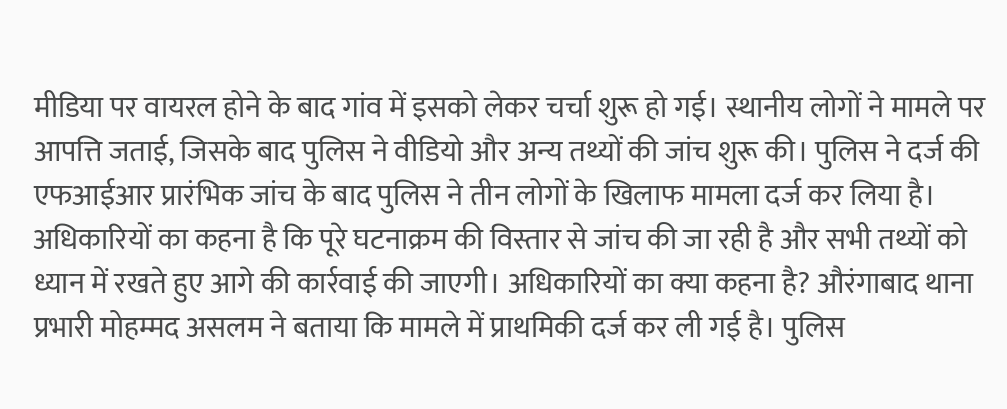मीडिया पर वायरल होने के बाद गांव में इसको लेकर चर्चा शुरू हो गई। स्थानीय लोगों ने मामले पर आपत्ति जताई, जिसके बाद पुलिस ने वीडियो और अन्य तथ्यों की जांच शुरू की। पुलिस ने दर्ज की एफआईआर प्रारंभिक जांच के बाद पुलिस ने तीन लोगों के खिलाफ मामला दर्ज कर लिया है। अधिकारियों का कहना है कि पूरे घटनाक्रम की विस्तार से जांच की जा रही है और सभी तथ्यों को ध्यान में रखते हुए आगे की कार्रवाई की जाएगी। अधिकारियों का क्या कहना है? औरंगाबाद थाना प्रभारी मोहम्मद असलम ने बताया कि मामले में प्राथमिकी दर्ज कर ली गई है। पुलिस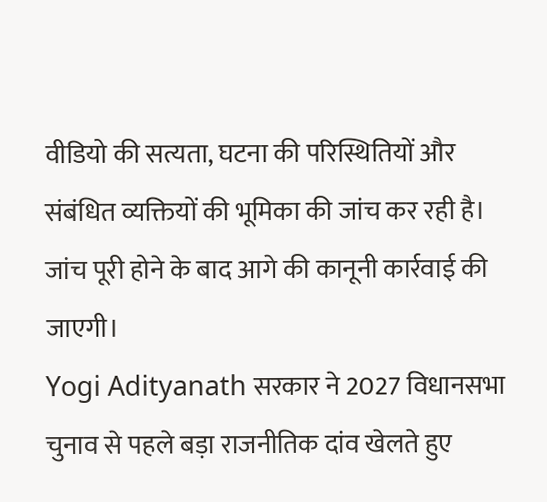वीडियो की सत्यता, घटना की परिस्थितियों और संबंधित व्यक्तियों की भूमिका की जांच कर रही है। जांच पूरी होने के बाद आगे की कानूनी कार्रवाई की जाएगी।
Yogi Adityanath सरकार ने 2027 विधानसभा चुनाव से पहले बड़ा राजनीतिक दांव खेलते हुए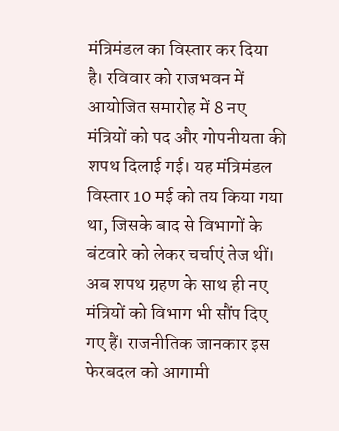मंत्रिमंडल का विस्तार कर दिया है। रविवार को राजभवन में आयोजित समारोह में 8 नए मंत्रियों को पद और गोपनीयता की शपथ दिलाई गई। यह मंत्रिमंडल विस्तार 10 मई को तय किया गया था, जिसके बाद से विभागों के बंटवारे को लेकर चर्चाएं तेज थीं। अब शपथ ग्रहण के साथ ही नए मंत्रियों को विभाग भी सौंप दिए गए हैं। राजनीतिक जानकार इस फेरबदल को आगामी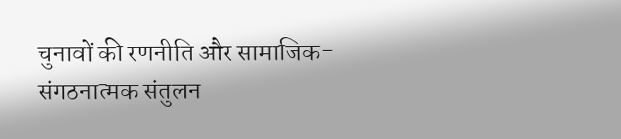चुनावों की रणनीति और सामाजिक-संगठनात्मक संतुलन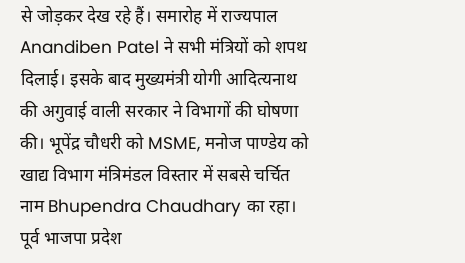से जोड़कर देख रहे हैं। समारोह में राज्यपाल Anandiben Patel ने सभी मंत्रियों को शपथ दिलाई। इसके बाद मुख्यमंत्री योगी आदित्यनाथ की अगुवाई वाली सरकार ने विभागों की घोषणा की। भूपेंद्र चौधरी को MSME, मनोज पाण्डेय को खाद्य विभाग मंत्रिमंडल विस्तार में सबसे चर्चित नाम Bhupendra Chaudhary का रहा। पूर्व भाजपा प्रदेश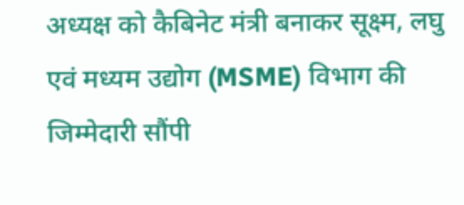अध्यक्ष को कैबिनेट मंत्री बनाकर सूक्ष्म, लघु एवं मध्यम उद्योग (MSME) विभाग की जिम्मेदारी सौंपी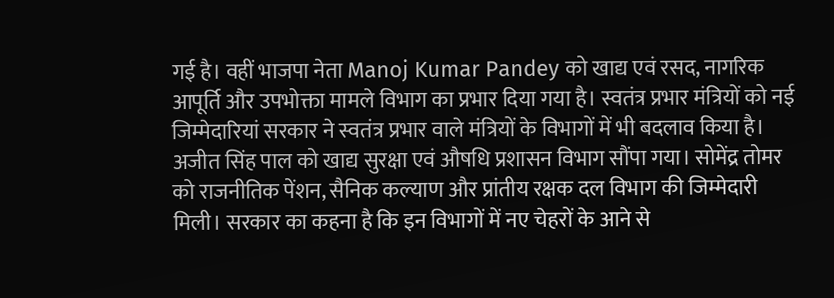गई है। वहीं भाजपा नेता Manoj Kumar Pandey को खाद्य एवं रसद, नागरिक आपूर्ति और उपभोक्ता मामले विभाग का प्रभार दिया गया है। स्वतंत्र प्रभार मंत्रियों को नई जिम्मेदारियां सरकार ने स्वतंत्र प्रभार वाले मंत्रियों के विभागों में भी बदलाव किया है। अजीत सिंह पाल को खाद्य सुरक्षा एवं औषधि प्रशासन विभाग सौंपा गया। सोमेंद्र तोमर को राजनीतिक पेंशन, सैनिक कल्याण और प्रांतीय रक्षक दल विभाग की जिम्मेदारी मिली। सरकार का कहना है कि इन विभागों में नए चेहरों के आने से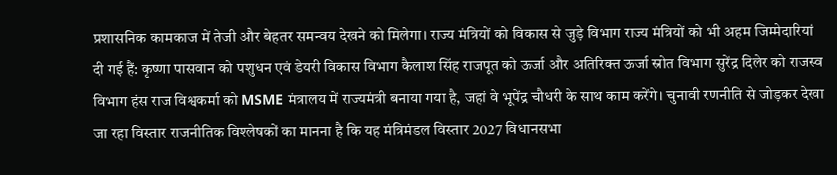प्रशासनिक कामकाज में तेजी और बेहतर समन्वय देखने को मिलेगा। राज्य मंत्रियों को विकास से जुड़े विभाग राज्य मंत्रियों को भी अहम जिम्मेदारियां दी गई हैं: कृष्णा पासवान को पशुधन एवं डेयरी विकास विभाग कैलाश सिंह राजपूत को ऊर्जा और अतिरिक्त ऊर्जा स्रोत विभाग सुरेंद्र दिलेर को राजस्व विभाग हंस राज विश्वकर्मा को MSME मंत्रालय में राज्यमंत्री बनाया गया है, जहां वे भूपेंद्र चौधरी के साथ काम करेंगे। चुनावी रणनीति से जोड़कर देखा जा रहा विस्तार राजनीतिक विश्लेषकों का मानना है कि यह मंत्रिमंडल विस्तार 2027 विधानसभा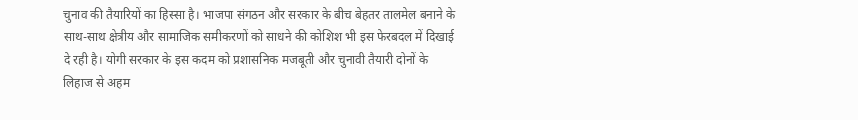चुनाव की तैयारियों का हिस्सा है। भाजपा संगठन और सरकार के बीच बेहतर तालमेल बनाने के साथ-साथ क्षेत्रीय और सामाजिक समीकरणों को साधने की कोशिश भी इस फेरबदल में दिखाई दे रही है। योगी सरकार के इस कदम को प्रशासनिक मजबूती और चुनावी तैयारी दोनों के लिहाज से अहम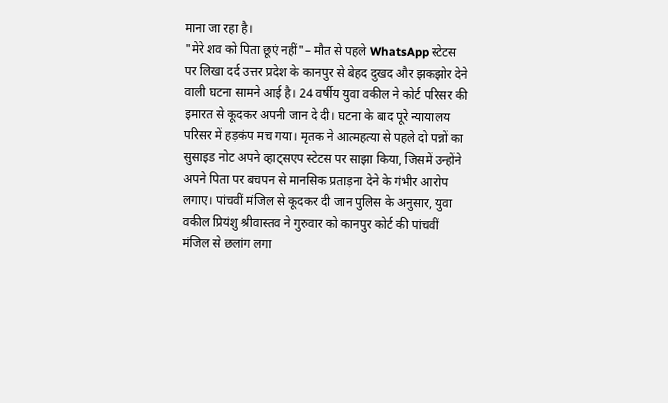माना जा रहा है।
"मेरे शव को पिता छूएं नहीं"– मौत से पहले WhatsApp स्टेटस पर लिखा दर्द उत्तर प्रदेश के कानपुर से बेहद दुखद और झकझोर देने वाली घटना सामने आई है। 24 वर्षीय युवा वकील ने कोर्ट परिसर की इमारत से कूदकर अपनी जान दे दी। घटना के बाद पूरे न्यायालय परिसर में हड़कंप मच गया। मृतक ने आत्महत्या से पहले दो पन्नों का सुसाइड नोट अपने व्हाट्सएप स्टेटस पर साझा किया, जिसमें उन्होंने अपने पिता पर बचपन से मानसिक प्रताड़ना देने के गंभीर आरोप लगाए। पांचवीं मंजिल से कूदकर दी जान पुलिस के अनुसार, युवा वकील प्रियंशु श्रीवास्तव ने गुरुवार को कानपुर कोर्ट की पांचवीं मंजिल से छलांग लगा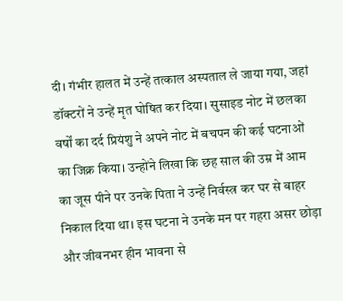दी। गंभीर हालत में उन्हें तत्काल अस्पताल ले जाया गया, जहां डॉक्टरों ने उन्हें मृत घोषित कर दिया। सुसाइड नोट में छलका वर्षों का दर्द प्रियंशु ने अपने नोट में बचपन की कई घटनाओं का जिक्र किया। उन्होंने लिखा कि छह साल की उम्र में आम का जूस पीने पर उनके पिता ने उन्हें निर्वस्त्र कर घर से बाहर निकाल दिया था। इस घटना ने उनके मन पर गहरा असर छोड़ा और जीवनभर हीन भावना से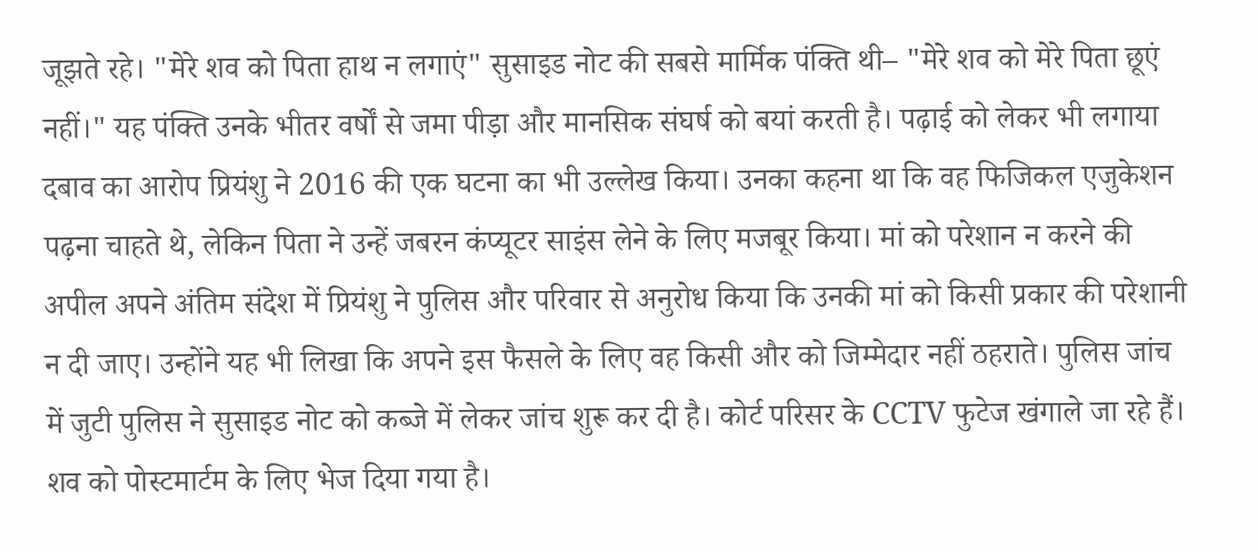जूझते रहे। "मेरे शव को पिता हाथ न लगाएं" सुसाइड नोट की सबसे मार्मिक पंक्ति थी– "मेरे शव को मेरे पिता छूएं नहीं।" यह पंक्ति उनके भीतर वर्षों से जमा पीड़ा और मानसिक संघर्ष को बयां करती है। पढ़ाई को लेकर भी लगाया दबाव का आरोप प्रियंशु ने 2016 की एक घटना का भी उल्लेख किया। उनका कहना था कि वह फिजिकल एजुकेशन पढ़ना चाहते थे, लेकिन पिता ने उन्हें जबरन कंप्यूटर साइंस लेने के लिए मजबूर किया। मां को परेशान न करने की अपील अपने अंतिम संदेश में प्रियंशु ने पुलिस और परिवार से अनुरोध किया कि उनकी मां को किसी प्रकार की परेशानी न दी जाए। उन्होंने यह भी लिखा कि अपने इस फैसले के लिए वह किसी और को जिम्मेदार नहीं ठहराते। पुलिस जांच में जुटी पुलिस ने सुसाइड नोट को कब्जे में लेकर जांच शुरू कर दी है। कोर्ट परिसर के CCTV फुटेज खंगाले जा रहे हैं। शव को पोस्टमार्टम के लिए भेज दिया गया है।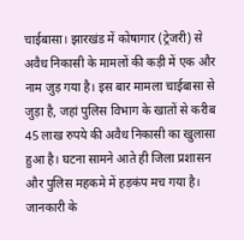चाईबासा। झारखंड में कोषागार (ट्रेजरी) से अवैध निकासी के मामलों की कड़ी में एक और नाम जुड़ गया है। इस बार मामला चाईबासा से जुड़ा है, जहां पुलिस विभाग के खातों से करीब 45 लाख रुपये की अवैध निकासी का खुलासा हुआ है। घटना सामने आते ही जिला प्रशासन और पुलिस महकमे में हड़कंप मच गया है। जानकारी के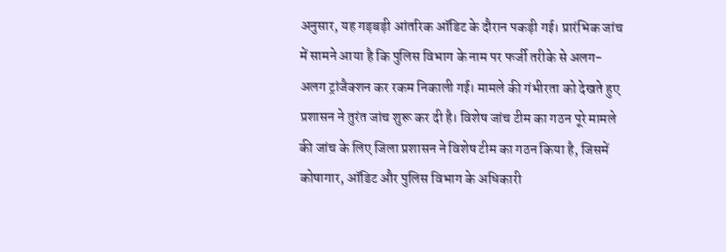अनुसार, यह गड़बड़ी आंतरिक ऑडिट के दौरान पकड़ी गई। प्रारंभिक जांच में सामने आया है कि पुलिस विभाग के नाम पर फर्जी तरीके से अलग-अलग ट्रांजैक्शन कर रकम निकाली गई। मामले की गंभीरता को देखते हुए प्रशासन ने तुरंत जांच शुरू कर दी है। विशेष जांच टीम का गठन पूरे मामले की जांच के लिए जिला प्रशासन ने विशेष टीम का गठन किया है, जिसमें कोषागार, ऑडिट और पुलिस विभाग के अधिकारी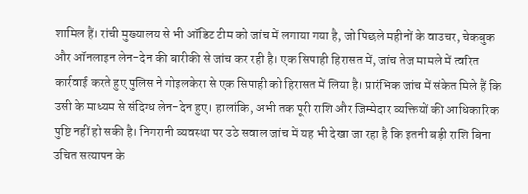शामिल हैं। रांची मुख्यालय से भी ऑडिट टीम को जांच में लगाया गया है, जो पिछले महीनों के वाउचर, चेकबुक और ऑनलाइन लेन-देन की बारीकी से जांच कर रही है। एक सिपाही हिरासत में, जांच तेज मामले में त्वरित कार्रवाई करते हुए पुलिस ने गोइलकेरा से एक सिपाही को हिरासत में लिया है। प्रारंभिक जांच में संकेत मिले हैं कि उसी के माध्यम से संदिग्ध लेन-देन हुए। हालांकि, अभी तक पूरी राशि और जिम्मेदार व्यक्तियों की आधिकारिक पुष्टि नहीं हो सकी है। निगरानी व्यवस्था पर उठे सवाल जांच में यह भी देखा जा रहा है कि इतनी बड़ी राशि बिना उचित सत्यापन के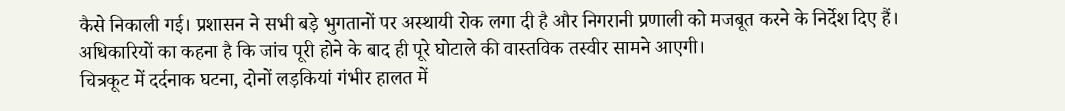कैसे निकाली गई। प्रशासन ने सभी बड़े भुगतानों पर अस्थायी रोक लगा दी है और निगरानी प्रणाली को मजबूत करने के निर्देश दिए हैं। अधिकारियों का कहना है कि जांच पूरी होने के बाद ही पूरे घोटाले की वास्तविक तस्वीर सामने आएगी।
चित्रकूट में दर्दनाक घटना, दोनों लड़कियां गंभीर हालत में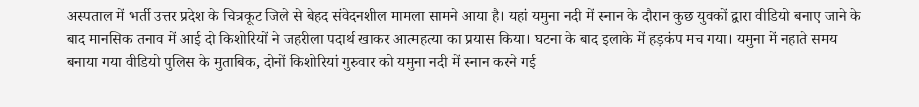अस्पताल में भर्ती उत्तर प्रदेश के चित्रकूट जिले से बेहद संवेदनशील मामला सामने आया है। यहां यमुना नदी में स्नान के दौरान कुछ युवकों द्वारा वीडियो बनाए जाने के बाद मानसिक तनाव में आई दो किशोरियों ने जहरीला पदार्थ खाकर आत्महत्या का प्रयास किया। घटना के बाद इलाके में हड़कंप मच गया। यमुना में नहाते समय बनाया गया वीडियो पुलिस के मुताबिक, दोनों किशोरियां गुरुवार को यमुना नदी में स्नान करने गई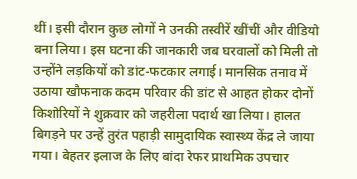थीं। इसी दौरान कुछ लोगों ने उनकी तस्वीरें खींचीं और वीडियो बना लिया। इस घटना की जानकारी जब घरवालों को मिली तो उन्होंने लड़कियों को डांट-फटकार लगाई। मानसिक तनाव में उठाया खौफनाक कदम परिवार की डांट से आहत होकर दोनों किशोरियों ने शुक्रवार को जहरीला पदार्थ खा लिया। हालत बिगड़ने पर उन्हें तुरंत पहाड़ी सामुदायिक स्वास्थ्य केंद्र ले जाया गया। बेहतर इलाज के लिए बांदा रेफर प्राथमिक उपचार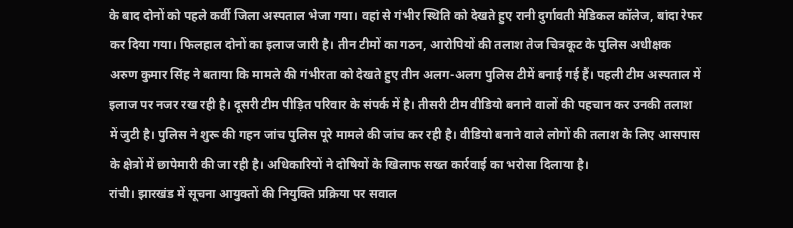के बाद दोनों को पहले कर्वी जिला अस्पताल भेजा गया। वहां से गंभीर स्थिति को देखते हुए रानी दुर्गावती मेडिकल कॉलेज, बांदा रेफर कर दिया गया। फिलहाल दोनों का इलाज जारी है। तीन टीमों का गठन, आरोपियों की तलाश तेज चित्रकूट के पुलिस अधीक्षक अरुण कुमार सिंह ने बताया कि मामले की गंभीरता को देखते हुए तीन अलग-अलग पुलिस टीमें बनाई गई हैं। पहली टीम अस्पताल में इलाज पर नजर रख रही है। दूसरी टीम पीड़ित परिवार के संपर्क में है। तीसरी टीम वीडियो बनाने वालों की पहचान कर उनकी तलाश में जुटी है। पुलिस ने शुरू की गहन जांच पुलिस पूरे मामले की जांच कर रही है। वीडियो बनाने वाले लोगों की तलाश के लिए आसपास के क्षेत्रों में छापेमारी की जा रही है। अधिकारियों ने दोषियों के खिलाफ सख्त कार्रवाई का भरोसा दिलाया है।
रांची। झारखंड में सूचना आयुक्तों की नियुक्ति प्रक्रिया पर सवाल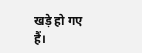खड़े हो गए हैं।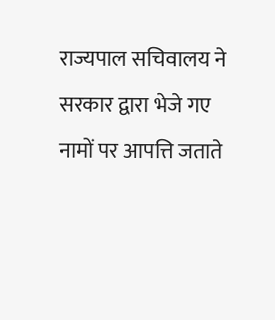राज्यपाल सचिवालय ने सरकार द्वारा भेजे गए नामों पर आपत्ति जताते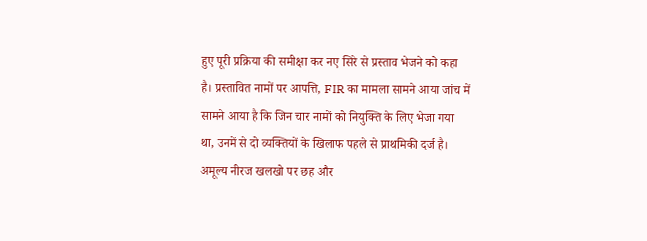हुए पूरी प्रक्रिया की समीक्षा कर नए सिरे से प्रस्ताव भेजने को कहा है। प्रस्तावित नामों पर आपत्ति, FIR का मामला सामने आया जांच में सामने आया है कि जिन चार नामों को नियुक्ति के लिए भेजा गया था, उनमें से दो व्यक्तियों के खिलाफ पहले से प्राथमिकी दर्ज है। अमूल्य नीरज खलखो पर छह और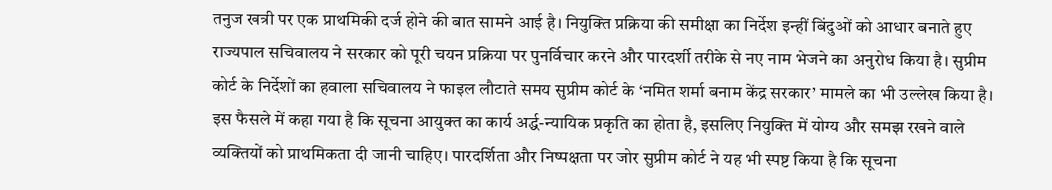तनुज खत्री पर एक प्राथमिकी दर्ज होने की बात सामने आई है। नियुक्ति प्रक्रिया की समीक्षा का निर्देश इन्हीं बिंदुओं को आधार बनाते हुए राज्यपाल सचिवालय ने सरकार को पूरी चयन प्रक्रिया पर पुनर्विचार करने और पारदर्शी तरीके से नए नाम भेजने का अनुरोध किया है। सुप्रीम कोर्ट के निर्देशों का हवाला सचिवालय ने फाइल लौटाते समय सुप्रीम कोर्ट के ‘नमित शर्मा बनाम केंद्र सरकार’ मामले का भी उल्लेख किया है। इस फैसले में कहा गया है कि सूचना आयुक्त का कार्य अर्द्ध-न्यायिक प्रकृति का होता है, इसलिए नियुक्ति में योग्य और समझ रखने वाले व्यक्तियों को प्राथमिकता दी जानी चाहिए। पारदर्शिता और निष्पक्षता पर जोर सुप्रीम कोर्ट ने यह भी स्पष्ट किया है कि सूचना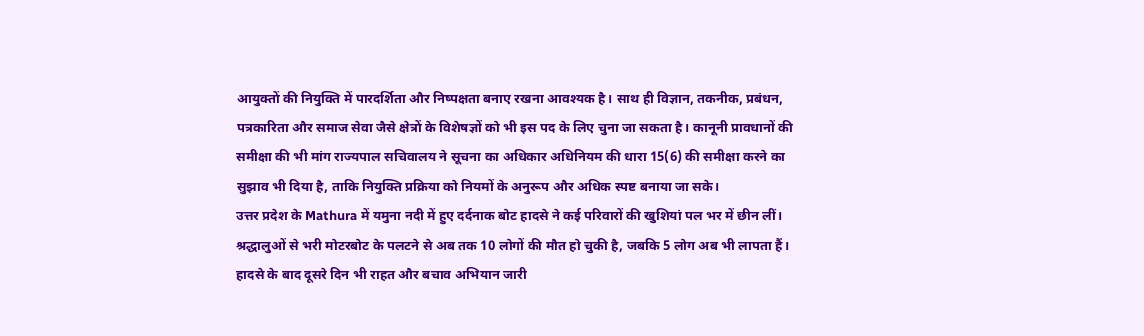आयुक्तों की नियुक्ति में पारदर्शिता और निष्पक्षता बनाए रखना आवश्यक है। साथ ही विज्ञान, तकनीक, प्रबंधन, पत्रकारिता और समाज सेवा जैसे क्षेत्रों के विशेषज्ञों को भी इस पद के लिए चुना जा सकता है। कानूनी प्रावधानों की समीक्षा की भी मांग राज्यपाल सचिवालय ने सूचना का अधिकार अधिनियम की धारा 15(6) की समीक्षा करने का सुझाव भी दिया है, ताकि नियुक्ति प्रक्रिया को नियमों के अनुरूप और अधिक स्पष्ट बनाया जा सके।
उत्तर प्रदेश के Mathura में यमुना नदी में हुए दर्दनाक बोट हादसे ने कई परिवारों की खुशियां पल भर में छीन लीं। श्रद्धालुओं से भरी मोटरबोट के पलटने से अब तक 10 लोगों की मौत हो चुकी है, जबकि 5 लोग अब भी लापता हैं। हादसे के बाद दूसरे दिन भी राहत और बचाव अभियान जारी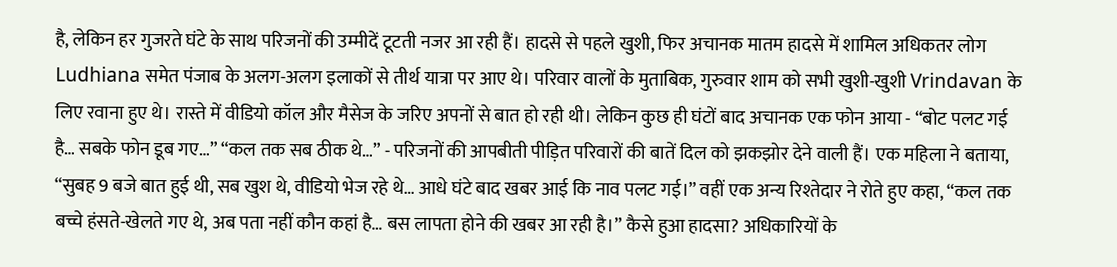है, लेकिन हर गुजरते घंटे के साथ परिजनों की उम्मीदें टूटती नजर आ रही हैं। हादसे से पहले खुशी, फिर अचानक मातम हादसे में शामिल अधिकतर लोग Ludhiana समेत पंजाब के अलग-अलग इलाकों से तीर्थ यात्रा पर आए थे। परिवार वालों के मुताबिक, गुरुवार शाम को सभी खुशी-खुशी Vrindavan के लिए रवाना हुए थे। रास्ते में वीडियो कॉल और मैसेज के जरिए अपनों से बात हो रही थी। लेकिन कुछ ही घंटों बाद अचानक एक फोन आया - “बोट पलट गई है… सबके फोन डूब गए…” “कल तक सब ठीक थे…” - परिजनों की आपबीती पीड़ित परिवारों की बातें दिल को झकझोर देने वाली हैं। एक महिला ने बताया, “सुबह 9 बजे बात हुई थी, सब खुश थे, वीडियो भेज रहे थे… आधे घंटे बाद खबर आई कि नाव पलट गई।” वहीं एक अन्य रिश्तेदार ने रोते हुए कहा, “कल तक बच्चे हंसते-खेलते गए थे, अब पता नहीं कौन कहां है… बस लापता होने की खबर आ रही है।” कैसे हुआ हादसा? अधिकारियों के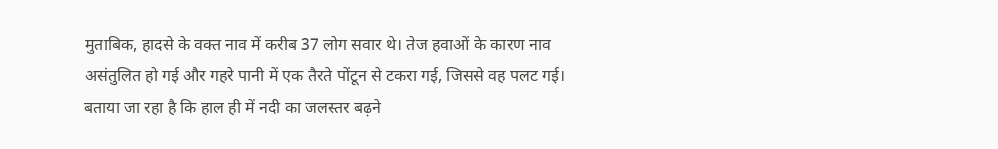मुताबिक, हादसे के वक्त नाव में करीब 37 लोग सवार थे। तेज हवाओं के कारण नाव असंतुलित हो गई और गहरे पानी में एक तैरते पोंटून से टकरा गई, जिससे वह पलट गई। बताया जा रहा है कि हाल ही में नदी का जलस्तर बढ़ने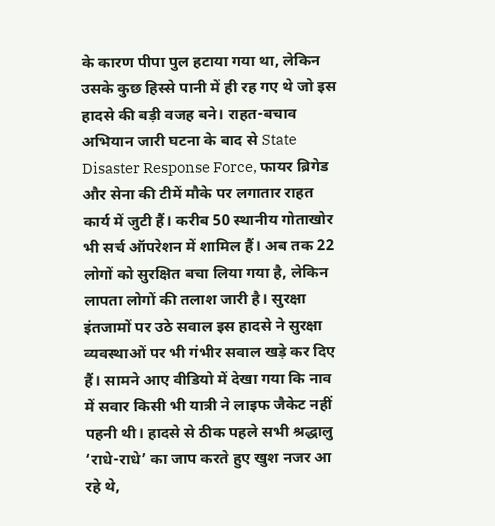के कारण पीपा पुल हटाया गया था, लेकिन उसके कुछ हिस्से पानी में ही रह गए थे जो इस हादसे की बड़ी वजह बने। राहत-बचाव अभियान जारी घटना के बाद से State Disaster Response Force, फायर ब्रिगेड और सेना की टीमें मौके पर लगातार राहत कार्य में जुटी हैं। करीब 50 स्थानीय गोताखोर भी सर्च ऑपरेशन में शामिल हैं। अब तक 22 लोगों को सुरक्षित बचा लिया गया है, लेकिन लापता लोगों की तलाश जारी है। सुरक्षा इंतजामों पर उठे सवाल इस हादसे ने सुरक्षा व्यवस्थाओं पर भी गंभीर सवाल खड़े कर दिए हैं। सामने आए वीडियो में देखा गया कि नाव में सवार किसी भी यात्री ने लाइफ जैकेट नहीं पहनी थी। हादसे से ठीक पहले सभी श्रद्धालु ‘राधे-राधे’ का जाप करते हुए खुश नजर आ रहे थे,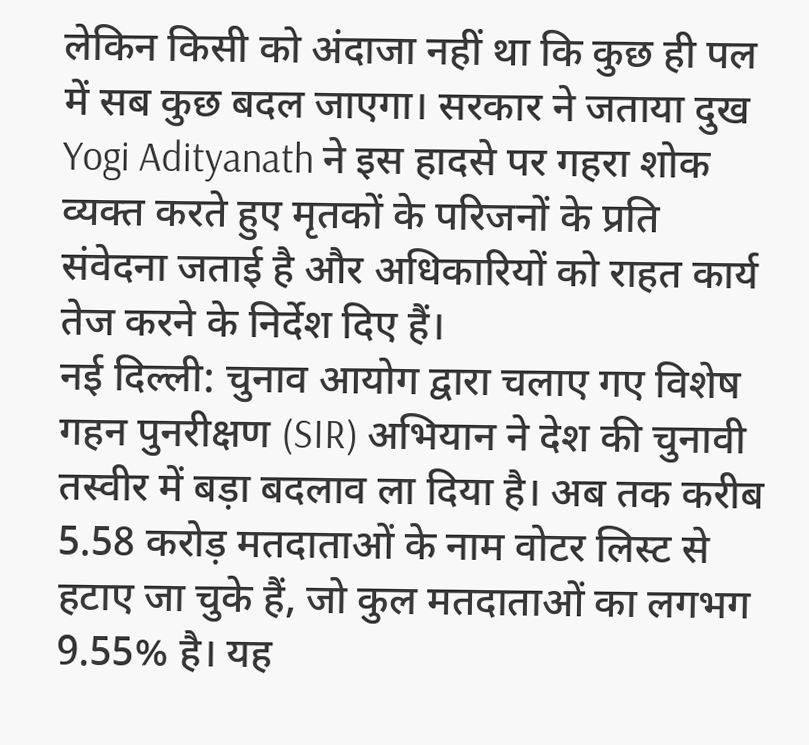लेकिन किसी को अंदाजा नहीं था कि कुछ ही पल में सब कुछ बदल जाएगा। सरकार ने जताया दुख Yogi Adityanath ने इस हादसे पर गहरा शोक व्यक्त करते हुए मृतकों के परिजनों के प्रति संवेदना जताई है और अधिकारियों को राहत कार्य तेज करने के निर्देश दिए हैं।
नई दिल्ली: चुनाव आयोग द्वारा चलाए गए विशेष गहन पुनरीक्षण (SIR) अभियान ने देश की चुनावी तस्वीर में बड़ा बदलाव ला दिया है। अब तक करीब 5.58 करोड़ मतदाताओं के नाम वोटर लिस्ट से हटाए जा चुके हैं, जो कुल मतदाताओं का लगभग 9.55% है। यह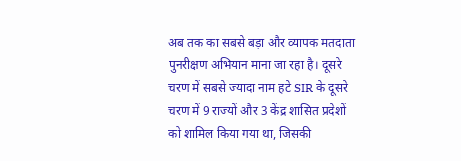अब तक का सबसे बड़ा और व्यापक मतदाता पुनरीक्षण अभियान माना जा रहा है। दूसरे चरण में सबसे ज्यादा नाम हटे SIR के दूसरे चरण में 9 राज्यों और 3 केंद्र शासित प्रदेशों को शामिल किया गया था, जिसकी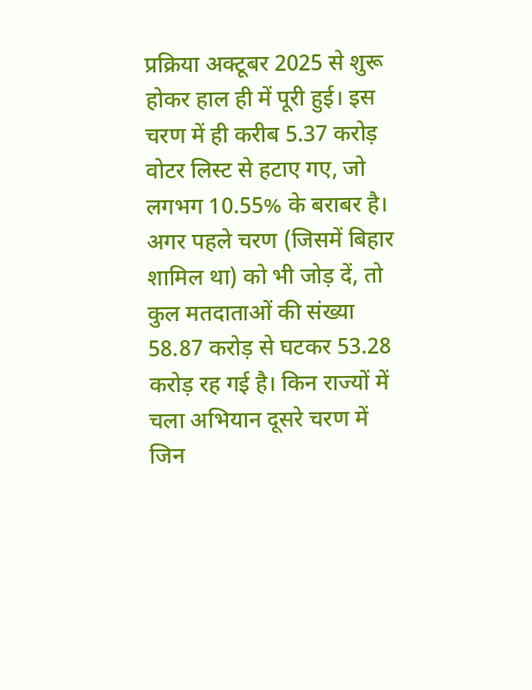प्रक्रिया अक्टूबर 2025 से शुरू होकर हाल ही में पूरी हुई। इस चरण में ही करीब 5.37 करोड़ वोटर लिस्ट से हटाए गए, जो लगभग 10.55% के बराबर है। अगर पहले चरण (जिसमें बिहार शामिल था) को भी जोड़ दें, तो कुल मतदाताओं की संख्या 58.87 करोड़ से घटकर 53.28 करोड़ रह गई है। किन राज्यों में चला अभियान दूसरे चरण में जिन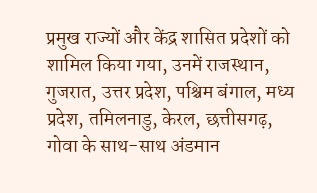प्रमुख राज्यों और केंद्र शासित प्रदेशों को शामिल किया गया, उनमें राजस्थान, गुजरात, उत्तर प्रदेश, पश्चिम बंगाल, मध्य प्रदेश, तमिलनाडु, केरल, छत्तीसगढ़, गोवा के साथ-साथ अंडमान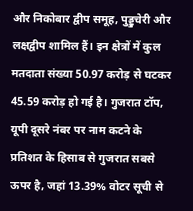और निकोबार द्वीप समूह, पुड्डुचेरी और लक्षद्वीप शामिल हैं। इन क्षेत्रों में कुल मतदाता संख्या 50.97 करोड़ से घटकर 45.59 करोड़ हो गई है। गुजरात टॉप, यूपी दूसरे नंबर पर नाम कटने के प्रतिशत के हिसाब से गुजरात सबसे ऊपर है, जहां 13.39% वोटर सूची से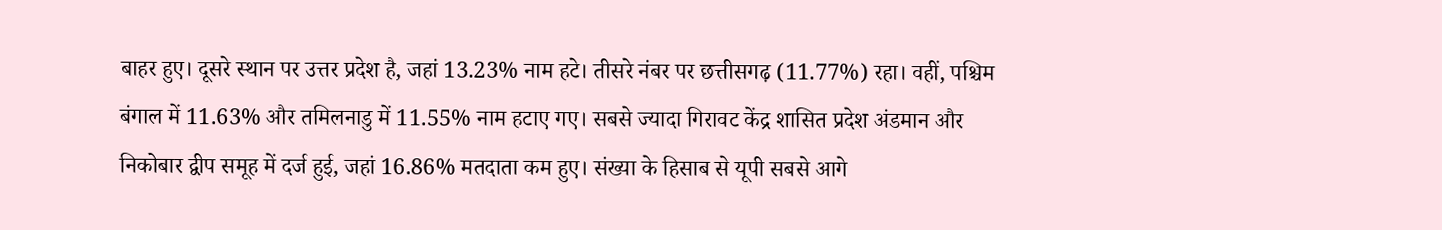बाहर हुए। दूसरे स्थान पर उत्तर प्रदेश है, जहां 13.23% नाम हटे। तीसरे नंबर पर छत्तीसगढ़ (11.77%) रहा। वहीं, पश्चिम बंगाल में 11.63% और तमिलनाडु में 11.55% नाम हटाए गए। सबसे ज्यादा गिरावट केंद्र शासित प्रदेश अंडमान और निकोबार द्वीप समूह में दर्ज हुई, जहां 16.86% मतदाता कम हुए। संख्या के हिसाब से यूपी सबसे आगे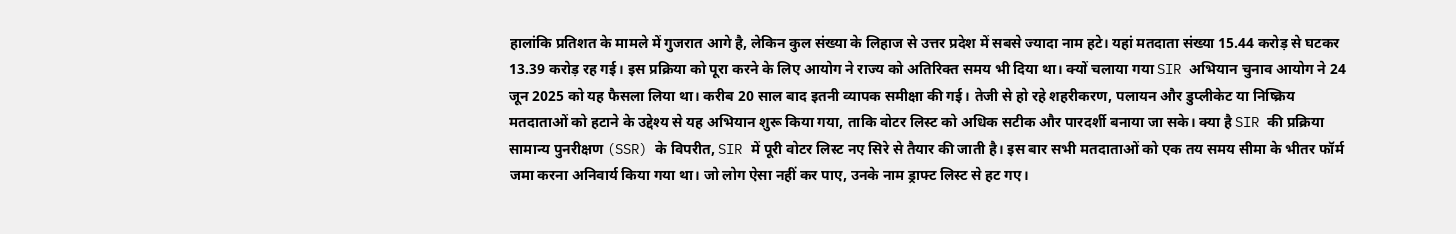हालांकि प्रतिशत के मामले में गुजरात आगे है, लेकिन कुल संख्या के लिहाज से उत्तर प्रदेश में सबसे ज्यादा नाम हटे। यहां मतदाता संख्या 15.44 करोड़ से घटकर 13.39 करोड़ रह गई। इस प्रक्रिया को पूरा करने के लिए आयोग ने राज्य को अतिरिक्त समय भी दिया था। क्यों चलाया गया SIR अभियान चुनाव आयोग ने 24 जून 2025 को यह फैसला लिया था। करीब 20 साल बाद इतनी व्यापक समीक्षा की गई। तेजी से हो रहे शहरीकरण, पलायन और डुप्लीकेट या निष्क्रिय मतदाताओं को हटाने के उद्देश्य से यह अभियान शुरू किया गया, ताकि वोटर लिस्ट को अधिक सटीक और पारदर्शी बनाया जा सके। क्या है SIR की प्रक्रिया सामान्य पुनरीक्षण (SSR) के विपरीत, SIR में पूरी वोटर लिस्ट नए सिरे से तैयार की जाती है। इस बार सभी मतदाताओं को एक तय समय सीमा के भीतर फॉर्म जमा करना अनिवार्य किया गया था। जो लोग ऐसा नहीं कर पाए, उनके नाम ड्राफ्ट लिस्ट से हट गए।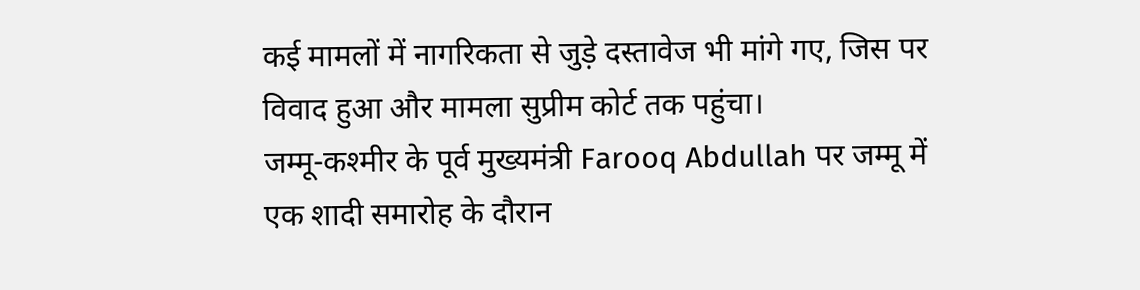कई मामलों में नागरिकता से जुड़े दस्तावेज भी मांगे गए, जिस पर विवाद हुआ और मामला सुप्रीम कोर्ट तक पहुंचा।
जम्मू-कश्मीर के पूर्व मुख्यमंत्री Farooq Abdullah पर जम्मू में एक शादी समारोह के दौरान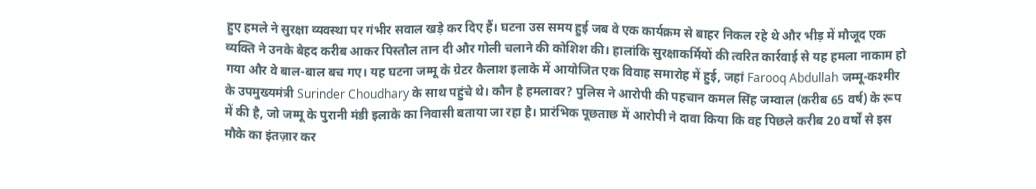हुए हमले ने सुरक्षा व्यवस्था पर गंभीर सवाल खड़े कर दिए हैं। घटना उस समय हुई जब वे एक कार्यक्रम से बाहर निकल रहे थे और भीड़ में मौजूद एक व्यक्ति ने उनके बेहद करीब आकर पिस्तौल तान दी और गोली चलाने की कोशिश की। हालांकि सुरक्षाकर्मियों की त्वरित कार्रवाई से यह हमला नाकाम हो गया और वे बाल-बाल बच गए। यह घटना जम्मू के ग्रेटर कैलाश इलाके में आयोजित एक विवाह समारोह में हुई, जहां Farooq Abdullah जम्मू-कश्मीर के उपमुख्यमंत्री Surinder Choudhary के साथ पहुंचे थे। कौन है हमलावर? पुलिस ने आरोपी की पहचान कमल सिंह जम्वाल (करीब 65 वर्ष) के रूप में की है, जो जम्मू के पुरानी मंडी इलाके का निवासी बताया जा रहा है। प्रारंभिक पूछताछ में आरोपी ने दावा किया कि वह पिछले करीब 20 वर्षों से इस मौके का इंतज़ार कर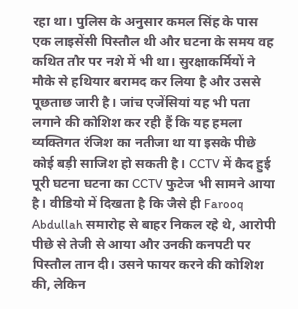रहा था। पुलिस के अनुसार कमल सिंह के पास एक लाइसेंसी पिस्तौल थी और घटना के समय वह कथित तौर पर नशे में भी था। सुरक्षाकर्मियों ने मौके से हथियार बरामद कर लिया है और उससे पूछताछ जारी है। जांच एजेंसियां यह भी पता लगाने की कोशिश कर रही हैं कि यह हमला व्यक्तिगत रंजिश का नतीजा था या इसके पीछे कोई बड़ी साजिश हो सकती है। CCTV में कैद हुई पूरी घटना घटना का CCTV फुटेज भी सामने आया है। वीडियो में दिखता है कि जैसे ही Farooq Abdullah समारोह से बाहर निकल रहे थे, आरोपी पीछे से तेजी से आया और उनकी कनपटी पर पिस्तौल तान दी। उसने फायर करने की कोशिश की, लेकिन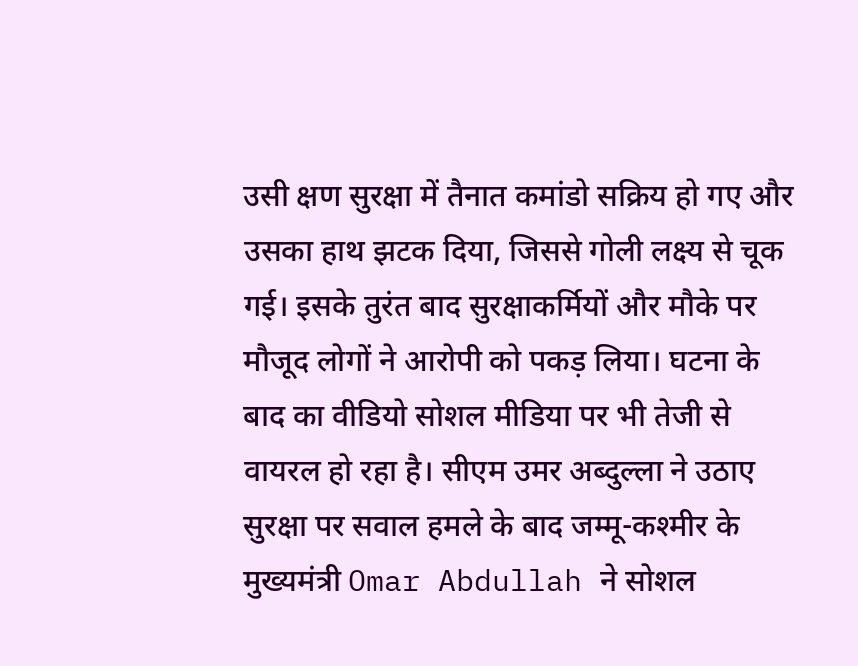उसी क्षण सुरक्षा में तैनात कमांडो सक्रिय हो गए और उसका हाथ झटक दिया, जिससे गोली लक्ष्य से चूक गई। इसके तुरंत बाद सुरक्षाकर्मियों और मौके पर मौजूद लोगों ने आरोपी को पकड़ लिया। घटना के बाद का वीडियो सोशल मीडिया पर भी तेजी से वायरल हो रहा है। सीएम उमर अब्दुल्ला ने उठाए सुरक्षा पर सवाल हमले के बाद जम्मू-कश्मीर के मुख्यमंत्री Omar Abdullah ने सोशल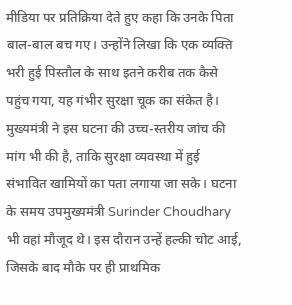मीडिया पर प्रतिक्रिया देते हुए कहा कि उनके पिता बाल-बाल बच गए। उन्होंने लिखा कि एक व्यक्ति भरी हुई पिस्तौल के साथ इतने करीब तक कैसे पहुंच गया, यह गंभीर सुरक्षा चूक का संकेत है। मुख्यमंत्री ने इस घटना की उच्च-स्तरीय जांच की मांग भी की है, ताकि सुरक्षा व्यवस्था में हुई संभावित खामियों का पता लगाया जा सके। घटना के समय उपमुख्यमंत्री Surinder Choudhary भी वहां मौजूद थे। इस दौरान उन्हें हल्की चोट आई, जिसके बाद मौके पर ही प्राथमिक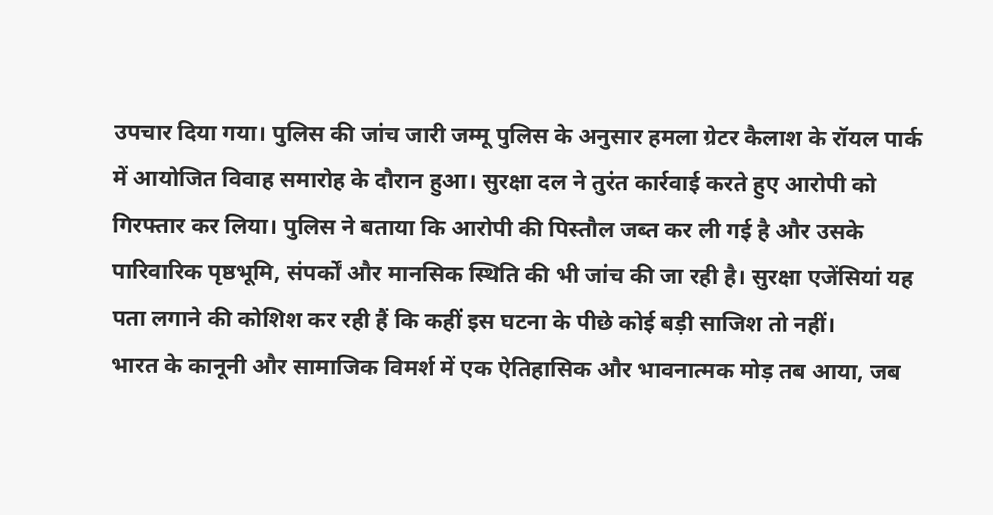उपचार दिया गया। पुलिस की जांच जारी जम्मू पुलिस के अनुसार हमला ग्रेटर कैलाश के रॉयल पार्क में आयोजित विवाह समारोह के दौरान हुआ। सुरक्षा दल ने तुरंत कार्रवाई करते हुए आरोपी को गिरफ्तार कर लिया। पुलिस ने बताया कि आरोपी की पिस्तौल जब्त कर ली गई है और उसके पारिवारिक पृष्ठभूमि, संपर्कों और मानसिक स्थिति की भी जांच की जा रही है। सुरक्षा एजेंसियां यह पता लगाने की कोशिश कर रही हैं कि कहीं इस घटना के पीछे कोई बड़ी साजिश तो नहीं।
भारत के कानूनी और सामाजिक विमर्श में एक ऐतिहासिक और भावनात्मक मोड़ तब आया, जब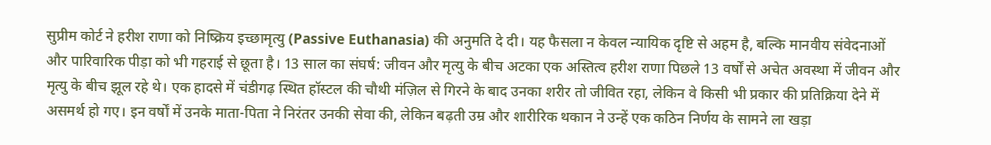सुप्रीम कोर्ट ने हरीश राणा को निष्क्रिय इच्छामृत्यु (Passive Euthanasia) की अनुमति दे दी। यह फैसला न केवल न्यायिक दृष्टि से अहम है, बल्कि मानवीय संवेदनाओं और पारिवारिक पीड़ा को भी गहराई से छूता है। 13 साल का संघर्ष: जीवन और मृत्यु के बीच अटका एक अस्तित्व हरीश राणा पिछले 13 वर्षों से अचेत अवस्था में जीवन और मृत्यु के बीच झूल रहे थे। एक हादसे में चंडीगढ़ स्थित हॉस्टल की चौथी मंज़िल से गिरने के बाद उनका शरीर तो जीवित रहा, लेकिन वे किसी भी प्रकार की प्रतिक्रिया देने में असमर्थ हो गए। इन वर्षों में उनके माता-पिता ने निरंतर उनकी सेवा की, लेकिन बढ़ती उम्र और शारीरिक थकान ने उन्हें एक कठिन निर्णय के सामने ला खड़ा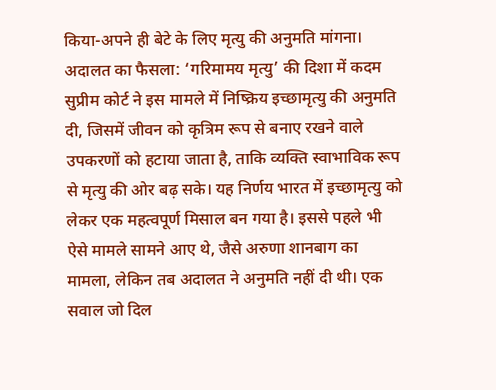किया-अपने ही बेटे के लिए मृत्यु की अनुमति मांगना। अदालत का फैसला: ‘गरिमामय मृत्यु’ की दिशा में कदम सुप्रीम कोर्ट ने इस मामले में निष्क्रिय इच्छामृत्यु की अनुमति दी, जिसमें जीवन को कृत्रिम रूप से बनाए रखने वाले उपकरणों को हटाया जाता है, ताकि व्यक्ति स्वाभाविक रूप से मृत्यु की ओर बढ़ सके। यह निर्णय भारत में इच्छामृत्यु को लेकर एक महत्वपूर्ण मिसाल बन गया है। इससे पहले भी ऐसे मामले सामने आए थे, जैसे अरुणा शानबाग का मामला, लेकिन तब अदालत ने अनुमति नहीं दी थी। एक सवाल जो दिल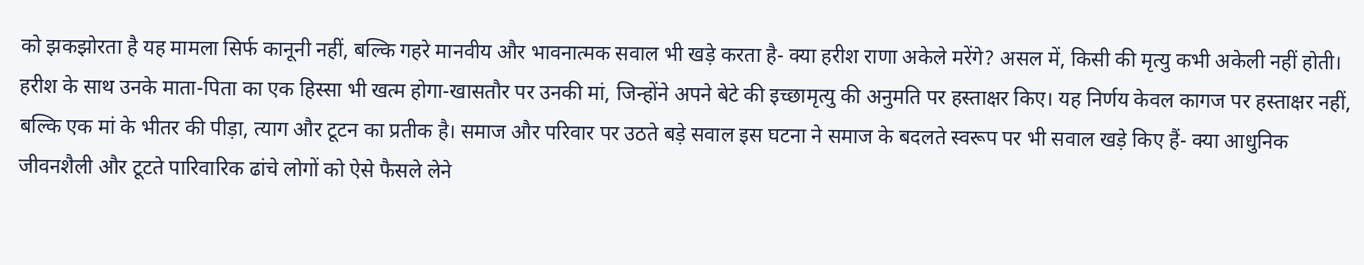को झकझोरता है यह मामला सिर्फ कानूनी नहीं, बल्कि गहरे मानवीय और भावनात्मक सवाल भी खड़े करता है- क्या हरीश राणा अकेले मरेंगे? असल में, किसी की मृत्यु कभी अकेली नहीं होती। हरीश के साथ उनके माता-पिता का एक हिस्सा भी खत्म होगा-खासतौर पर उनकी मां, जिन्होंने अपने बेटे की इच्छामृत्यु की अनुमति पर हस्ताक्षर किए। यह निर्णय केवल कागज पर हस्ताक्षर नहीं, बल्कि एक मां के भीतर की पीड़ा, त्याग और टूटन का प्रतीक है। समाज और परिवार पर उठते बड़े सवाल इस घटना ने समाज के बदलते स्वरूप पर भी सवाल खड़े किए हैं- क्या आधुनिक जीवनशैली और टूटते पारिवारिक ढांचे लोगों को ऐसे फैसले लेने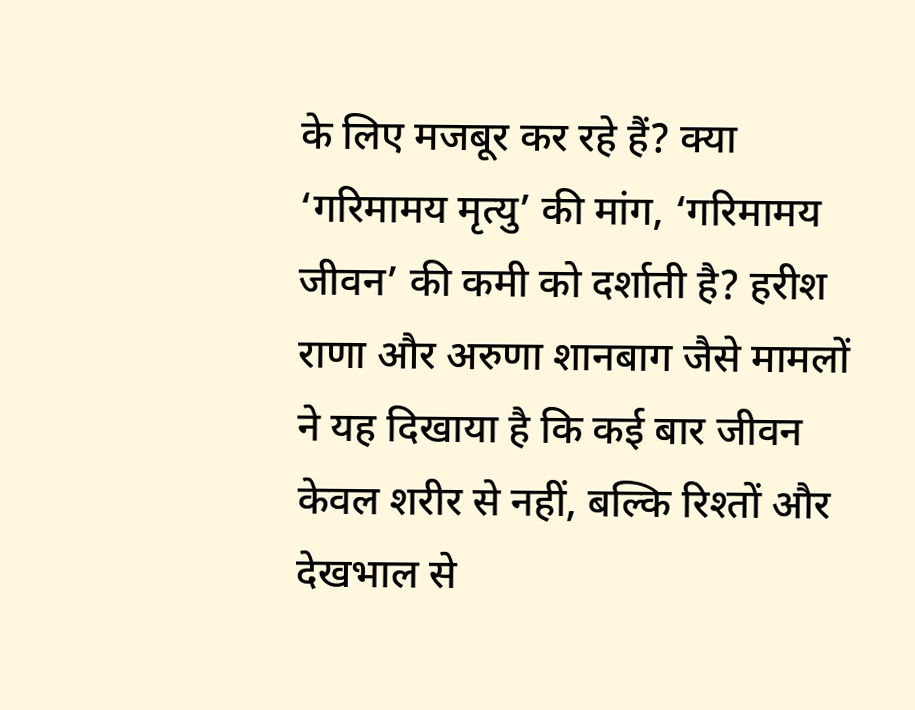के लिए मजबूर कर रहे हैं? क्या ‘गरिमामय मृत्यु’ की मांग, ‘गरिमामय जीवन’ की कमी को दर्शाती है? हरीश राणा और अरुणा शानबाग जैसे मामलों ने यह दिखाया है कि कई बार जीवन केवल शरीर से नहीं, बल्कि रिश्तों और देखभाल से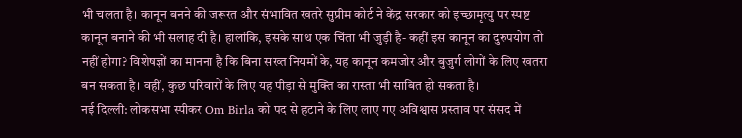भी चलता है। कानून बनने की जरूरत और संभावित खतरे सुप्रीम कोर्ट ने केंद्र सरकार को इच्छामृत्यु पर स्पष्ट कानून बनाने की भी सलाह दी है। हालांकि, इसके साथ एक चिंता भी जुड़ी है- कहीं इस कानून का दुरुपयोग तो नहीं होगा? विशेषज्ञों का मानना है कि बिना सख्त नियमों के, यह कानून कमजोर और बुजुर्ग लोगों के लिए खतरा बन सकता है। वहीं, कुछ परिवारों के लिए यह पीड़ा से मुक्ति का रास्ता भी साबित हो सकता है।
नई दिल्ली: लोकसभा स्पीकर Om Birla को पद से हटाने के लिए लाए गए अविश्वास प्रस्ताव पर संसद में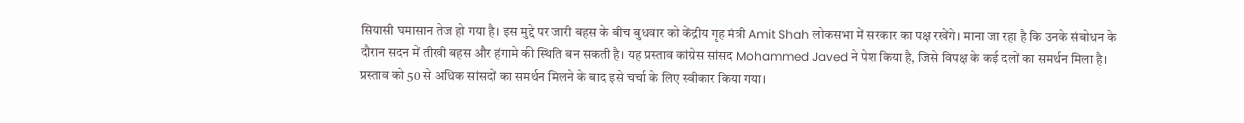सियासी घमासान तेज हो गया है। इस मुद्दे पर जारी बहस के बीच बुधवार को केंद्रीय गृह मंत्री Amit Shah लोकसभा में सरकार का पक्ष रखेंगे। माना जा रहा है कि उनके संबोधन के दौरान सदन में तीखी बहस और हंगामे की स्थिति बन सकती है। यह प्रस्ताव कांग्रेस सांसद Mohammed Javed ने पेश किया है, जिसे विपक्ष के कई दलों का समर्थन मिला है। प्रस्ताव को 50 से अधिक सांसदों का समर्थन मिलने के बाद इसे चर्चा के लिए स्वीकार किया गया।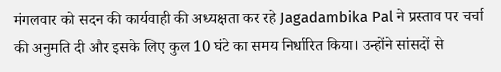मंगलवार को सदन की कार्यवाही की अध्यक्षता कर रहे Jagadambika Pal ने प्रस्ताव पर चर्चा की अनुमति दी और इसके लिए कुल 10 घंटे का समय निर्धारित किया। उन्होंने सांसदों से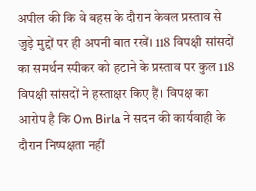अपील की कि वे बहस के दौरान केवल प्रस्ताव से जुड़े मुद्दों पर ही अपनी बात रखें। 118 विपक्षी सांसदों का समर्थन स्पीकर को हटाने के प्रस्ताव पर कुल 118 विपक्षी सांसदों ने हस्ताक्षर किए हैं। विपक्ष का आरोप है कि Om Birla ने सदन की कार्यवाही के दौरान निष्पक्षता नहीं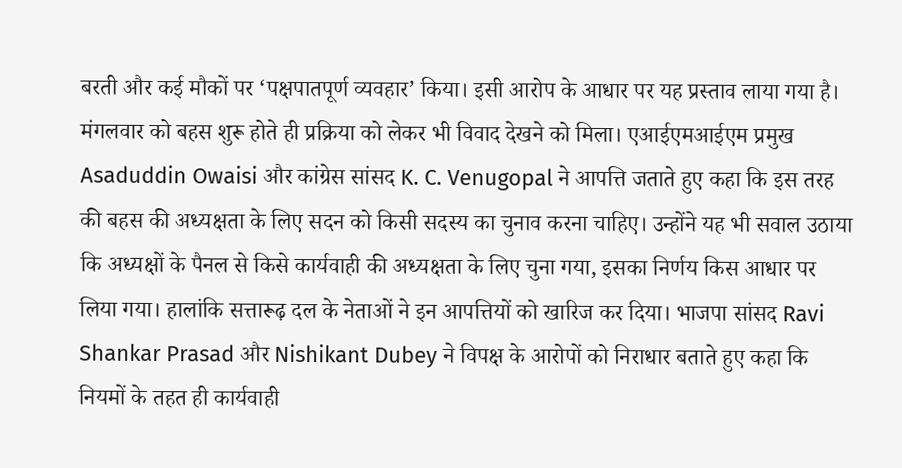बरती और कई मौकों पर ‘पक्षपातपूर्ण व्यवहार’ किया। इसी आरोप के आधार पर यह प्रस्ताव लाया गया है। मंगलवार को बहस शुरू होते ही प्रक्रिया को लेकर भी विवाद देखने को मिला। एआईएमआईएम प्रमुख Asaduddin Owaisi और कांग्रेस सांसद K. C. Venugopal ने आपत्ति जताते हुए कहा कि इस तरह की बहस की अध्यक्षता के लिए सदन को किसी सदस्य का चुनाव करना चाहिए। उन्होंने यह भी सवाल उठाया कि अध्यक्षों के पैनल से किसे कार्यवाही की अध्यक्षता के लिए चुना गया, इसका निर्णय किस आधार पर लिया गया। हालांकि सत्तारूढ़ दल के नेताओं ने इन आपत्तियों को खारिज कर दिया। भाजपा सांसद Ravi Shankar Prasad और Nishikant Dubey ने विपक्ष के आरोपों को निराधार बताते हुए कहा कि नियमों के तहत ही कार्यवाही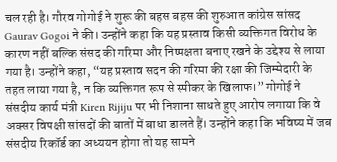चल रही है। गौरव गोगोई ने शुरू की बहस बहस की शुरुआत कांग्रेस सांसद Gaurav Gogoi ने की। उन्होंने कहा कि यह प्रस्ताव किसी व्यक्तिगत विरोध के कारण नहीं बल्कि संसद की गरिमा और निष्पक्षता बनाए रखने के उद्देश्य से लाया गया है। उन्होंने कहा, “यह प्रस्ताव सदन की गरिमा की रक्षा की जिम्मेदारी के तहत लाया गया है, न कि व्यक्तिगत रूप से स्पीकर के खिलाफ।” गोगोई ने संसदीय कार्य मंत्री Kiren Rijiju पर भी निशाना साधते हुए आरोप लगाया कि वे अक्सर विपक्षी सांसदों की बातों में बाधा डालते हैं। उन्होंने कहा कि भविष्य में जब संसदीय रिकॉर्ड का अध्ययन होगा तो यह सामने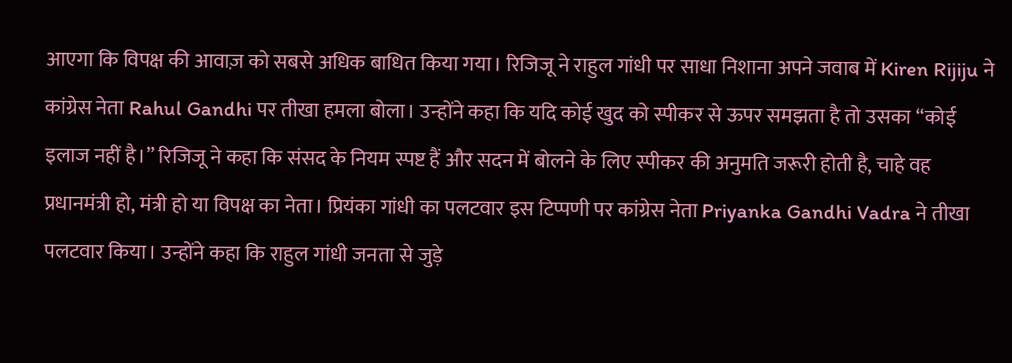आएगा कि विपक्ष की आवाज़ को सबसे अधिक बाधित किया गया। रिजिजू ने राहुल गांधी पर साधा निशाना अपने जवाब में Kiren Rijiju ने कांग्रेस नेता Rahul Gandhi पर तीखा हमला बोला। उन्होंने कहा कि यदि कोई खुद को स्पीकर से ऊपर समझता है तो उसका “कोई इलाज नहीं है।” रिजिजू ने कहा कि संसद के नियम स्पष्ट हैं और सदन में बोलने के लिए स्पीकर की अनुमति जरूरी होती है, चाहे वह प्रधानमंत्री हो, मंत्री हो या विपक्ष का नेता। प्रियंका गांधी का पलटवार इस टिप्पणी पर कांग्रेस नेता Priyanka Gandhi Vadra ने तीखा पलटवार किया। उन्होंने कहा कि राहुल गांधी जनता से जुड़े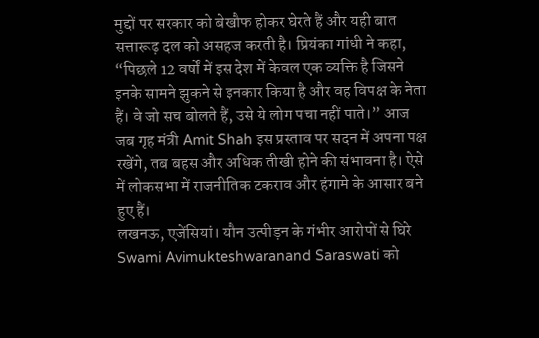मुद्दों पर सरकार को बेखौफ होकर घेरते हैं और यही बात सत्तारूढ़ दल को असहज करती है। प्रियंका गांधी ने कहा, “पिछले 12 वर्षों में इस देश में केवल एक व्यक्ति है जिसने इनके सामने झुकने से इनकार किया है और वह विपक्ष के नेता हैं। वे जो सच बोलते हैं, उसे ये लोग पचा नहीं पाते।” आज जब गृह मंत्री Amit Shah इस प्रस्ताव पर सदन में अपना पक्ष रखेंगे, तब बहस और अधिक तीखी होने की संभावना है। ऐसे में लोकसभा में राजनीतिक टकराव और हंगामे के आसार बने हुए हैं।
लखनऊ, एजेंसियां। यौन उत्पीड़न के गंभीर आरोपों से घिरे Swami Avimukteshwaranand Saraswati को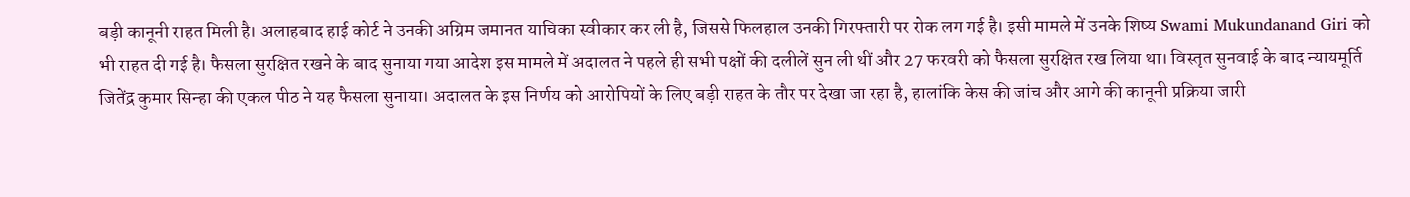बड़ी कानूनी राहत मिली है। अलाहबाद हाई कोर्ट ने उनकी अग्रिम जमानत याचिका स्वीकार कर ली है, जिससे फिलहाल उनकी गिरफ्तारी पर रोक लग गई है। इसी मामले में उनके शिष्य Swami Mukundanand Giri को भी राहत दी गई है। फैसला सुरक्षित रखने के बाद सुनाया गया आदेश इस मामले में अदालत ने पहले ही सभी पक्षों की दलीलें सुन ली थीं और 27 फरवरी को फैसला सुरक्षित रख लिया था। विस्तृत सुनवाई के बाद न्यायमूर्ति जितेंद्र कुमार सिन्हा की एकल पीठ ने यह फैसला सुनाया। अदालत के इस निर्णय को आरोपियों के लिए बड़ी राहत के तौर पर देखा जा रहा है, हालांकि केस की जांच और आगे की कानूनी प्रक्रिया जारी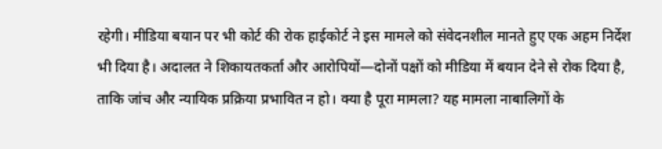रहेगी। मीडिया बयान पर भी कोर्ट की रोक हाईकोर्ट ने इस मामले को संवेदनशील मानते हुए एक अहम निर्देश भी दिया है। अदालत ने शिकायतकर्ता और आरोपियों—दोनों पक्षों को मीडिया में बयान देने से रोक दिया है, ताकि जांच और न्यायिक प्रक्रिया प्रभावित न हो। क्या है पूरा मामला? यह मामला नाबालिगों के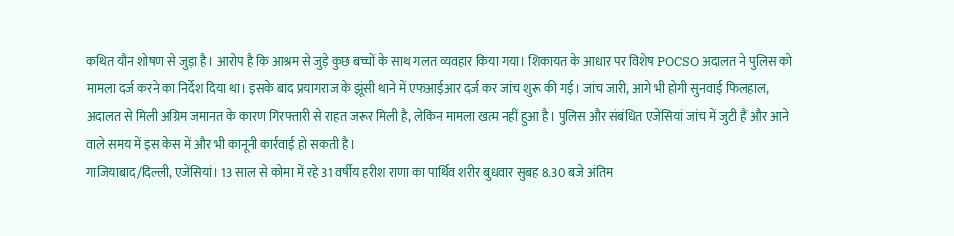कथित यौन शोषण से जुड़ा है। आरोप है कि आश्रम से जुड़े कुछ बच्चों के साथ गलत व्यवहार किया गया। शिकायत के आधार पर विशेष POCSO अदालत ने पुलिस को मामला दर्ज करने का निर्देश दिया था। इसके बाद प्रयागराज के झूंसी थाने में एफआईआर दर्ज कर जांच शुरू की गई। जांच जारी, आगे भी होगी सुनवाई फिलहाल, अदालत से मिली अग्रिम जमानत के कारण गिरफ्तारी से राहत जरूर मिली है, लेकिन मामला खत्म नहीं हुआ है। पुलिस और संबंधित एजेंसियां जांच में जुटी हैं और आने वाले समय में इस केस में और भी कानूनी कार्रवाई हो सकती है।
गाजियाबाद/दिल्ली, एजेंसियां। 13 साल से कोमा में रहे 31 वर्षीय हरीश राणा का पार्थिव शरीर बुधवार सुबह 8.30 बजे अंतिम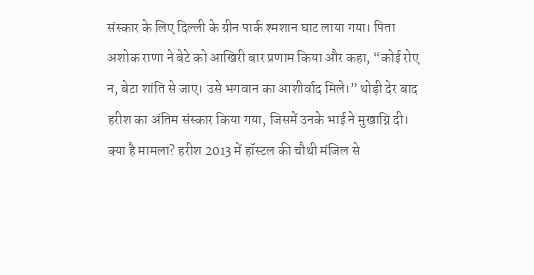संस्कार के लिए दिल्ली के ग्रीन पार्क श्मशान घाट लाया गया। पिता अशोक राणा ने बेटे को आखिरी बार प्रणाम किया और कहा, “कोई रोए न, बेटा शांति से जाए। उसे भगवान का आशीर्वाद मिले।” थोड़ी देर बाद हरीश का अंतिम संस्कार किया गया, जिसमें उनके भाई ने मुखाग्नि दी। क्या है मामला? हरीश 2013 में हॉस्टल की चौथी मंजिल से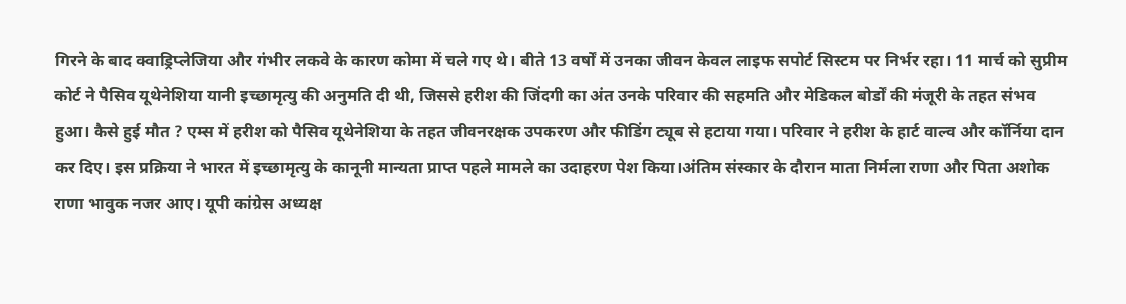गिरने के बाद क्वाड्रिप्लेजिया और गंभीर लकवे के कारण कोमा में चले गए थे। बीते 13 वर्षों में उनका जीवन केवल लाइफ सपोर्ट सिस्टम पर निर्भर रहा। 11 मार्च को सुप्रीम कोर्ट ने पैसिव यूथेनेशिया यानी इच्छामृत्यु की अनुमति दी थी, जिससे हरीश की जिंदगी का अंत उनके परिवार की सहमति और मेडिकल बोर्डों की मंजूरी के तहत संभव हुआ। कैसे हुई मौत ? एम्स में हरीश को पैसिव यूथेनेशिया के तहत जीवनरक्षक उपकरण और फीडिंग ट्यूब से हटाया गया। परिवार ने हरीश के हार्ट वाल्व और कॉर्निया दान कर दिए। इस प्रक्रिया ने भारत में इच्छामृत्यु के कानूनी मान्यता प्राप्त पहले मामले का उदाहरण पेश किया।अंतिम संस्कार के दौरान माता निर्मला राणा और पिता अशोक राणा भावुक नजर आए। यूपी कांग्रेस अध्यक्ष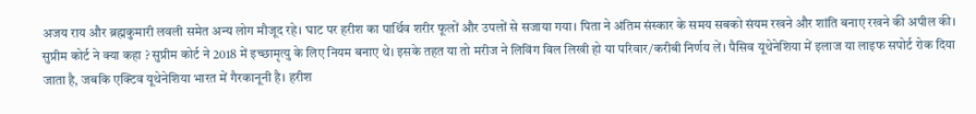अजय राय और ब्रह्मकुमारी लवली समेत अन्य लोग मौजूद रहे। घाट पर हरीश का पार्थिव शरीर फूलों और उपलों से सजाया गया। पिता ने अंतिम संस्कार के समय सबको संयम रखने और शांति बनाए रखने की अपील की। सुप्रीम कोर्ट ने क्या कहा ? सुप्रीम कोर्ट ने 2018 में इच्छामृत्यु के लिए नियम बनाए थे। इसके तहत या तो मरीज ने लिविंग विल लिखी हो या परिवार/करीबी निर्णय लें। पैसिव यूथेनेशिया में इलाज या लाइफ सपोर्ट रोक दिया जाता है, जबकि एक्टिव यूथेनेशिया भारत में गैरकानूनी है। हरीश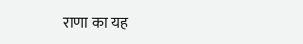राणा का यह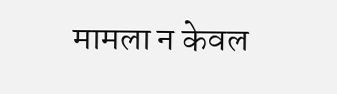मामला न केवल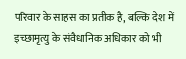परिवार के साहस का प्रतीक है, बल्कि देश में इच्छामृत्यु के संवैधानिक अधिकार को भी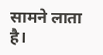सामने लाता है।